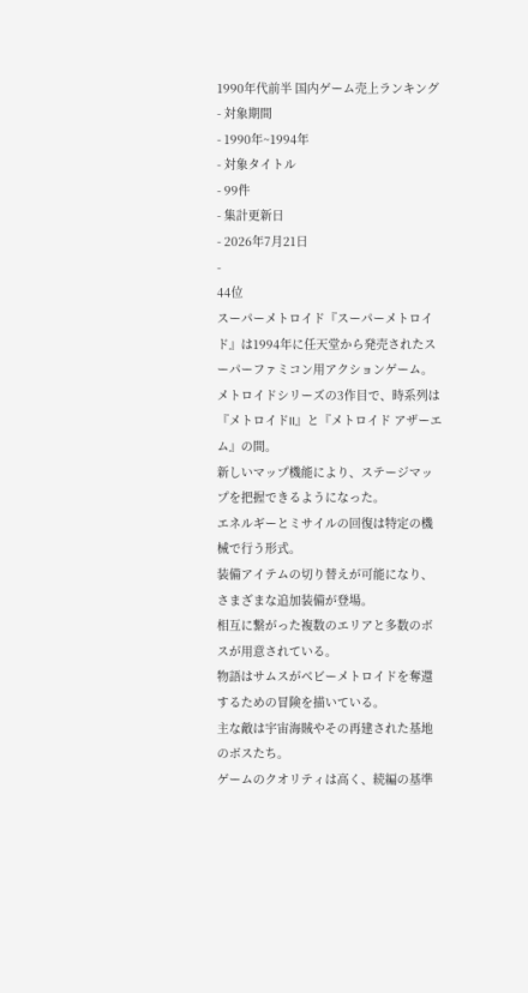1990年代前半 国内ゲーム売上ランキング
- 対象期間
- 1990年~1994年
- 対象タイトル
- 99件
- 集計更新日
- 2026年7月21日
-
44位
スーパーメトロイド『スーパーメトロイド』は1994年に任天堂から発売されたスーパーファミコン用アクションゲーム。
メトロイドシリーズの3作目で、時系列は『メトロイドII』と『メトロイド アザーエム』の間。
新しいマップ機能により、ステージマップを把握できるようになった。
エネルギーとミサイルの回復は特定の機械で行う形式。
装備アイテムの切り替えが可能になり、さまざまな追加装備が登場。
相互に繋がった複数のエリアと多数のボスが用意されている。
物語はサムスがベビーメトロイドを奪還するための冒険を描いている。
主な敵は宇宙海賊やその再建された基地のボスたち。
ゲームのクオリティは高く、続編の基準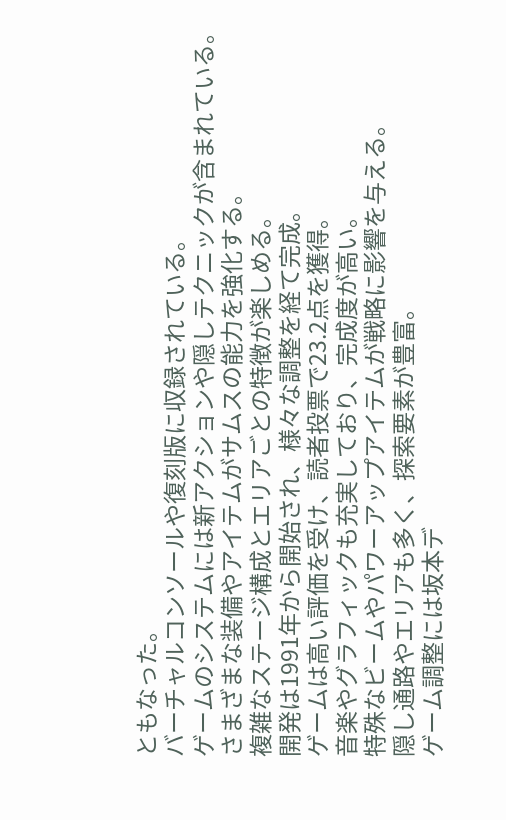ともなった。
バーチャルコンソールや復刻版に収録されている。
ゲームのシステムには新アクションや隠しテクニックが含まれている。
さまざまな装備やアイテムがサムスの能力を強化する。
複雑なステージ構成とエリアごとの特徴が楽しめる。
開発は1991年から開始され、様々な調整を経て完成。
ゲームは高い評価を受け、読者投票で23.2点を獲得。
音楽やグラフィックも充実しており、完成度が高い。
特殊なビームやパワーアップアイテムが戦略に影響を与える。
隠し通路やエリアも多く、探索要素が豊富。
ゲーム調整には坂本デ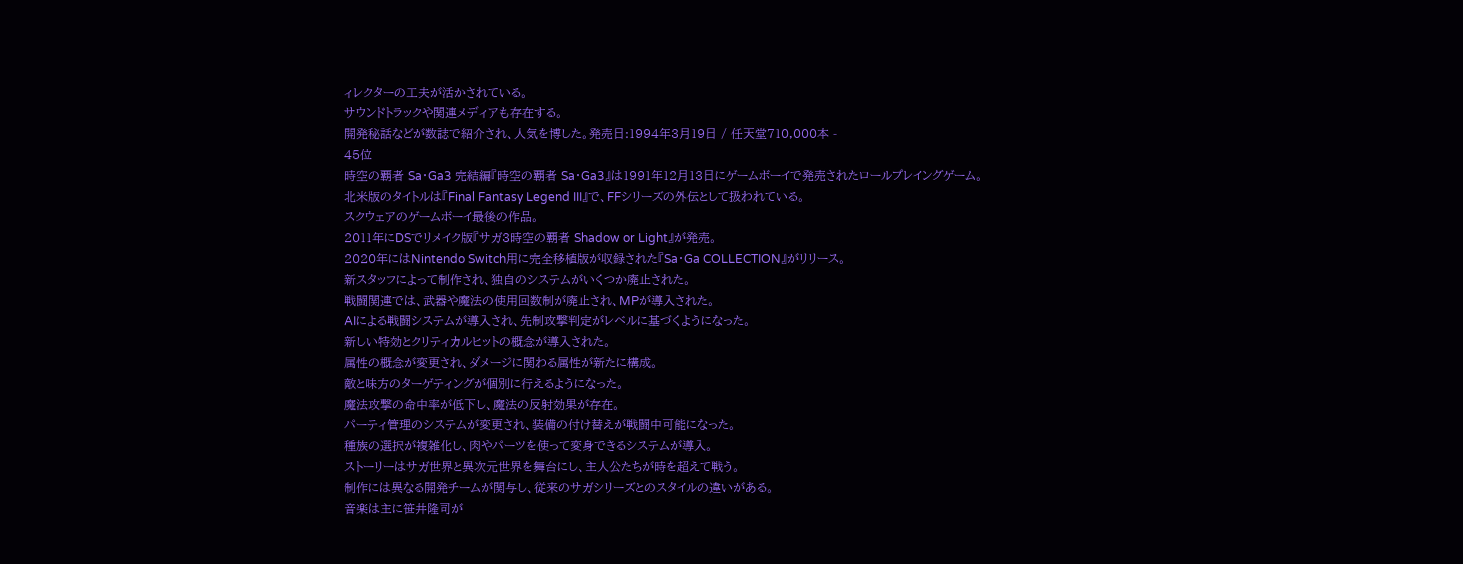ィレクターの工夫が活かされている。
サウンドトラックや関連メディアも存在する。
開発秘話などが数誌で紹介され、人気を博した。発売日:1994年3月19日 / 任天堂710,000本 -
45位
時空の覇者 Sa・Ga3 完結編『時空の覇者 Sa・Ga3』は1991年12月13日にゲームボーイで発売されたロールプレイングゲーム。
北米版のタイトルは『Final Fantasy Legend III』で、FFシリーズの外伝として扱われている。
スクウェアのゲームボーイ最後の作品。
2011年にDSでリメイク版『サガ3時空の覇者 Shadow or Light』が発売。
2020年にはNintendo Switch用に完全移植版が収録された『Sa・Ga COLLECTION』がリリース。
新スタッフによって制作され、独自のシステムがいくつか廃止された。
戦闘関連では、武器や魔法の使用回数制が廃止され、MPが導入された。
AIによる戦闘システムが導入され、先制攻撃判定がレベルに基づくようになった。
新しい特効とクリティカルヒットの概念が導入された。
属性の概念が変更され、ダメージに関わる属性が新たに構成。
敵と味方のターゲティングが個別に行えるようになった。
魔法攻撃の命中率が低下し、魔法の反射効果が存在。
パーティ管理のシステムが変更され、装備の付け替えが戦闘中可能になった。
種族の選択が複雑化し、肉やパーツを使って変身できるシステムが導入。
ストーリーはサガ世界と異次元世界を舞台にし、主人公たちが時を超えて戦う。
制作には異なる開発チームが関与し、従来のサガシリーズとのスタイルの違いがある。
音楽は主に笹井隆司が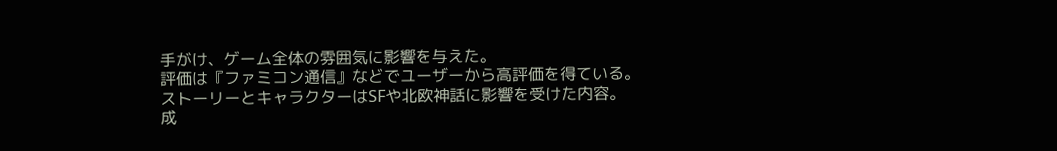手がけ、ゲーム全体の雰囲気に影響を与えた。
評価は『ファミコン通信』などでユーザーから高評価を得ている。
ストーリーとキャラクターはSFや北欧神話に影響を受けた内容。
成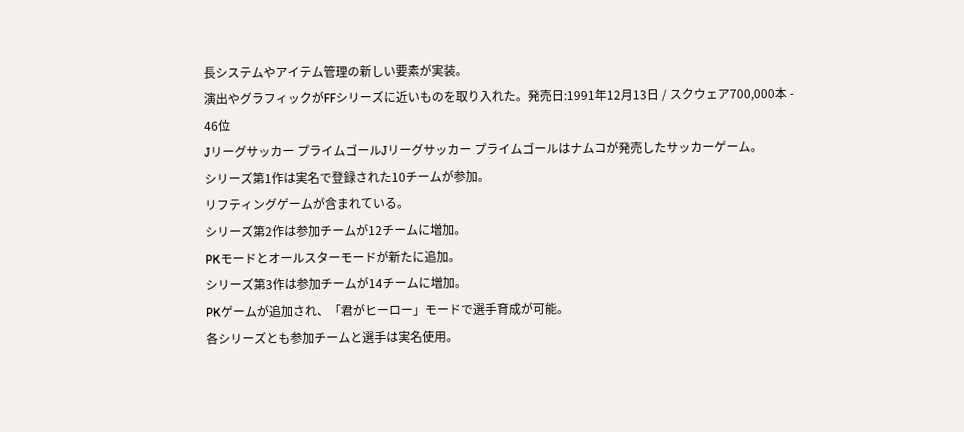長システムやアイテム管理の新しい要素が実装。
演出やグラフィックがFFシリーズに近いものを取り入れた。発売日:1991年12月13日 / スクウェア700,000本 -
46位
Jリーグサッカー プライムゴールJリーグサッカー プライムゴールはナムコが発売したサッカーゲーム。
シリーズ第1作は実名で登録された10チームが参加。
リフティングゲームが含まれている。
シリーズ第2作は参加チームが12チームに増加。
PKモードとオールスターモードが新たに追加。
シリーズ第3作は参加チームが14チームに増加。
PKゲームが追加され、「君がヒーロー」モードで選手育成が可能。
各シリーズとも参加チームと選手は実名使用。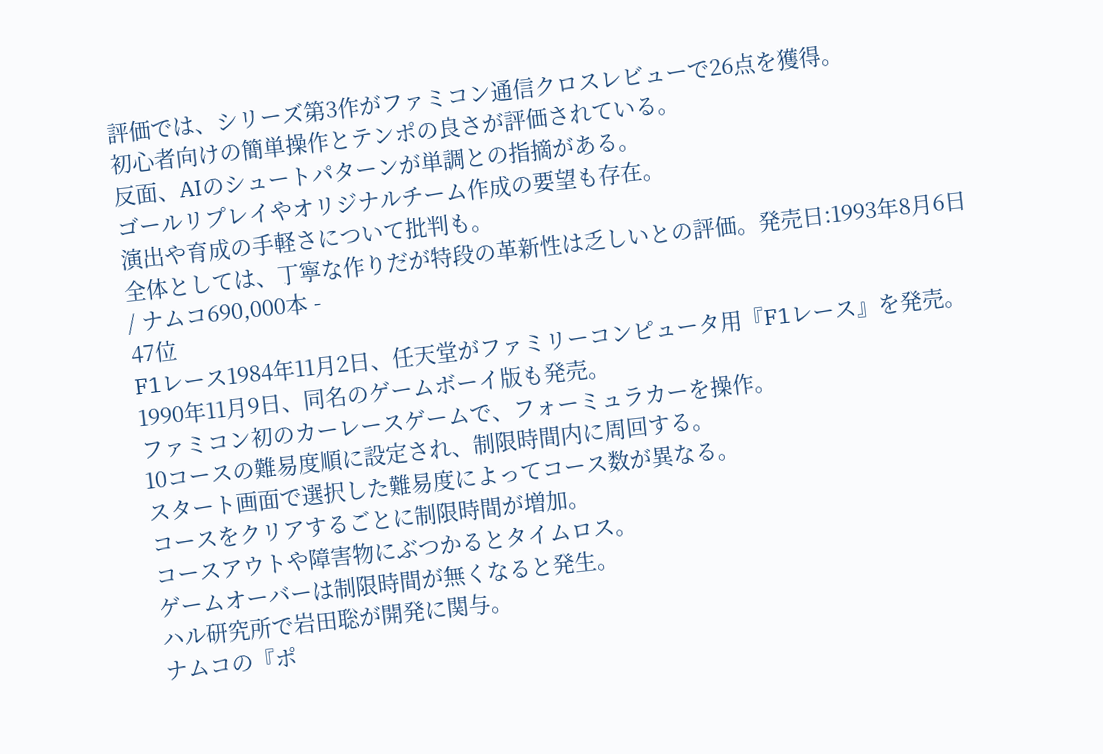評価では、シリーズ第3作がファミコン通信クロスレビューで26点を獲得。
初心者向けの簡単操作とテンポの良さが評価されている。
反面、AIのシュートパターンが単調との指摘がある。
ゴールリプレイやオリジナルチーム作成の要望も存在。
演出や育成の手軽さについて批判も。
全体としては、丁寧な作りだが特段の革新性は乏しいとの評価。発売日:1993年8月6日 / ナムコ690,000本 -
47位
F1レース1984年11月2日、任天堂がファミリーコンピュータ用『F1レース』を発売。
1990年11月9日、同名のゲームボーイ版も発売。
ファミコン初のカーレースゲームで、フォーミュラカーを操作。
10コースの難易度順に設定され、制限時間内に周回する。
スタート画面で選択した難易度によってコース数が異なる。
コースをクリアするごとに制限時間が増加。
コースアウトや障害物にぶつかるとタイムロス。
ゲームオーバーは制限時間が無くなると発生。
ハル研究所で岩田聡が開発に関与。
ナムコの『ポ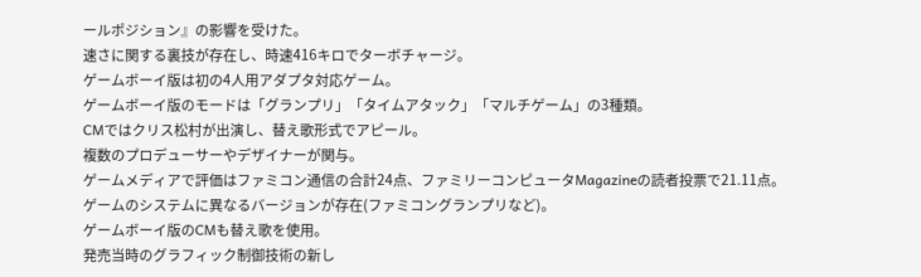ールポジション』の影響を受けた。
速さに関する裏技が存在し、時速416キロでターボチャージ。
ゲームボーイ版は初の4人用アダプタ対応ゲーム。
ゲームボーイ版のモードは「グランプリ」「タイムアタック」「マルチゲーム」の3種類。
CMではクリス松村が出演し、替え歌形式でアピール。
複数のプロデューサーやデザイナーが関与。
ゲームメディアで評価はファミコン通信の合計24点、ファミリーコンピュータMagazineの読者投票で21.11点。
ゲームのシステムに異なるバージョンが存在(ファミコングランプリなど)。
ゲームボーイ版のCMも替え歌を使用。
発売当時のグラフィック制御技術の新し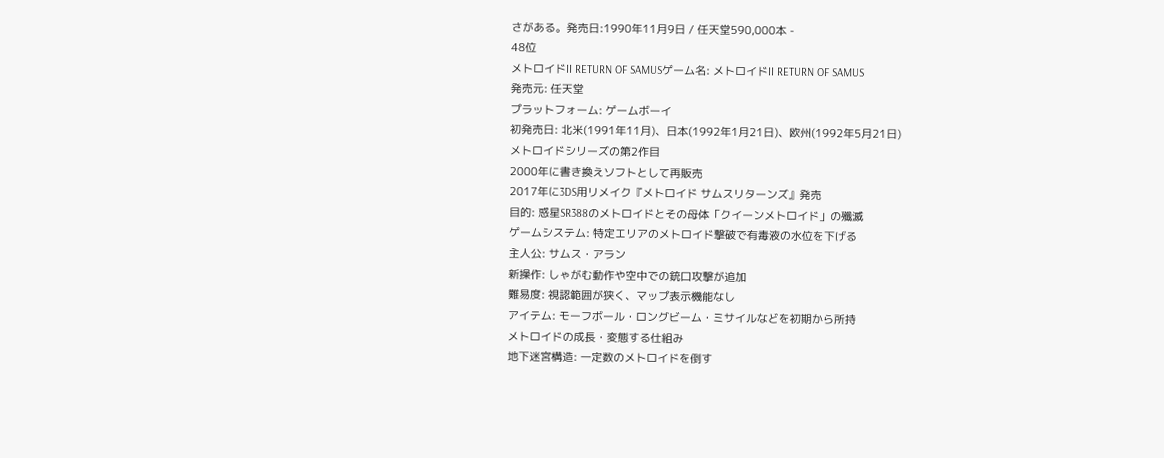さがある。発売日:1990年11月9日 / 任天堂590,000本 -
48位
メトロイドII RETURN OF SAMUSゲーム名: メトロイドII RETURN OF SAMUS
発売元: 任天堂
プラットフォーム: ゲームボーイ
初発売日: 北米(1991年11月)、日本(1992年1月21日)、欧州(1992年5月21日)
メトロイドシリーズの第2作目
2000年に書き換えソフトとして再販売
2017年に3DS用リメイク『メトロイド サムスリターンズ』発売
目的: 惑星SR388のメトロイドとその母体「クイーンメトロイド」の殲滅
ゲームシステム: 特定エリアのメトロイド撃破で有毒液の水位を下げる
主人公: サムス・アラン
新操作: しゃがむ動作や空中での銃口攻撃が追加
難易度: 視認範囲が狭く、マップ表示機能なし
アイテム: モーフボール・ロングビーム・ミサイルなどを初期から所持
メトロイドの成長・変態する仕組み
地下迷宮構造: 一定数のメトロイドを倒す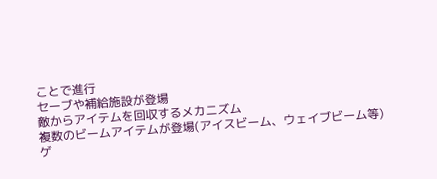ことで進行
セーブや補給施設が登場
敵からアイテムを回収するメカニズム
複数のビームアイテムが登場(アイスビーム、ウェイブビーム等)
ゲ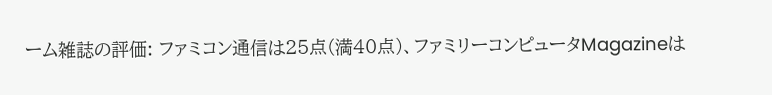ーム雑誌の評価: ファミコン通信は25点(満40点)、ファミリーコンピュータMagazineは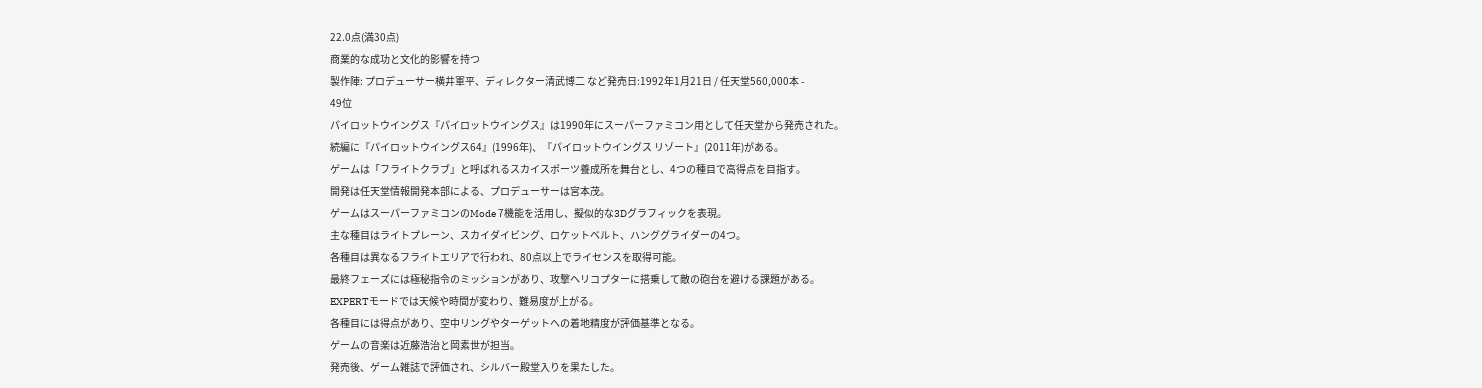22.0点(満30点)
商業的な成功と文化的影響を持つ
製作陣: プロデューサー横井軍平、ディレクター清武博二 など発売日:1992年1月21日 / 任天堂560,000本 -
49位
パイロットウイングス『パイロットウイングス』は1990年にスーパーファミコン用として任天堂から発売された。
続編に『パイロットウイングス64』(1996年)、『パイロットウイングス リゾート』(2011年)がある。
ゲームは「フライトクラブ」と呼ばれるスカイスポーツ養成所を舞台とし、4つの種目で高得点を目指す。
開発は任天堂情報開発本部による、プロデューサーは宮本茂。
ゲームはスーパーファミコンのMode 7機能を活用し、擬似的な3Dグラフィックを表現。
主な種目はライトプレーン、スカイダイビング、ロケットベルト、ハンググライダーの4つ。
各種目は異なるフライトエリアで行われ、80点以上でライセンスを取得可能。
最終フェーズには極秘指令のミッションがあり、攻撃ヘリコプターに搭乗して敵の砲台を避ける課題がある。
EXPERTモードでは天候や時間が変わり、難易度が上がる。
各種目には得点があり、空中リングやターゲットへの着地精度が評価基準となる。
ゲームの音楽は近藤浩治と岡素世が担当。
発売後、ゲーム雑誌で評価され、シルバー殿堂入りを果たした。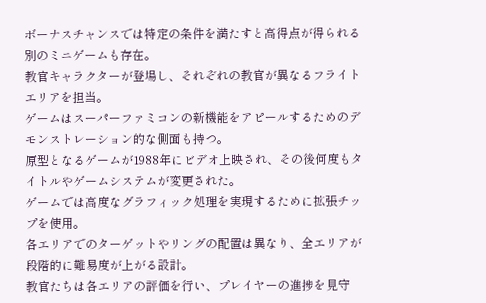ボーナスチャンスでは特定の条件を満たすと高得点が得られる別のミニゲームも存在。
教官キャラクターが登場し、それぞれの教官が異なるフライトエリアを担当。
ゲームはスーパーファミコンの新機能をアピールするためのデモンストレーション的な側面も持つ。
原型となるゲームが1988年にビデオ上映され、その後何度もタイトルやゲームシステムが変更された。
ゲームでは高度なグラフィック処理を実現するために拡張チップを使用。
各エリアでのターゲットやリングの配置は異なり、全エリアが段階的に難易度が上がる設計。
教官たちは各エリアの評価を行い、プレイヤーの進捗を見守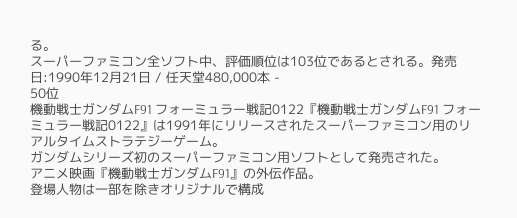る。
スーパーファミコン全ソフト中、評価順位は103位であるとされる。発売日:1990年12月21日 / 任天堂480,000本 -
50位
機動戦士ガンダムF91 フォーミュラー戦記0122『機動戦士ガンダムF91 フォーミュラー戦記0122』は1991年にリリースされたスーパーファミコン用のリアルタイムストラテジーゲーム。
ガンダムシリーズ初のスーパーファミコン用ソフトとして発売された。
アニメ映画『機動戦士ガンダムF91』の外伝作品。
登場人物は一部を除きオリジナルで構成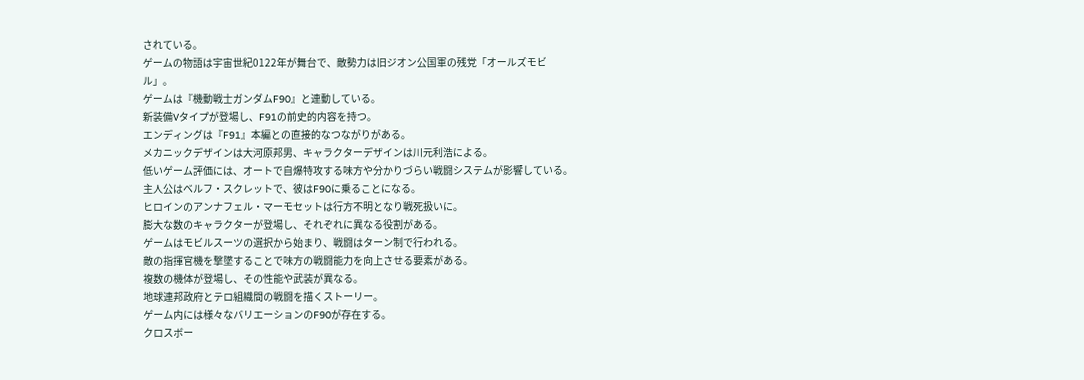されている。
ゲームの物語は宇宙世紀0122年が舞台で、敵勢力は旧ジオン公国軍の残党「オールズモビル」。
ゲームは『機動戦士ガンダムF90』と連動している。
新装備Vタイプが登場し、F91の前史的内容を持つ。
エンディングは『F91』本編との直接的なつながりがある。
メカニックデザインは大河原邦男、キャラクターデザインは川元利浩による。
低いゲーム評価には、オートで自爆特攻する味方や分かりづらい戦闘システムが影響している。
主人公はベルフ・スクレットで、彼はF90に乗ることになる。
ヒロインのアンナフェル・マーモセットは行方不明となり戦死扱いに。
膨大な数のキャラクターが登場し、それぞれに異なる役割がある。
ゲームはモビルスーツの選択から始まり、戦闘はターン制で行われる。
敵の指揮官機を撃墜することで味方の戦闘能力を向上させる要素がある。
複数の機体が登場し、その性能や武装が異なる。
地球連邦政府とテロ組織間の戦闘を描くストーリー。
ゲーム内には様々なバリエーションのF90が存在する。
クロスボー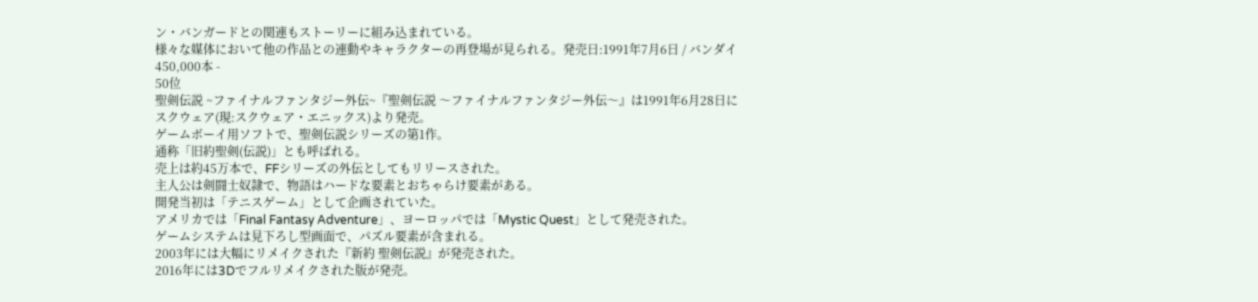ン・バンガードとの関連もストーリーに組み込まれている。
様々な媒体において他の作品との連動やキャラクターの再登場が見られる。発売日:1991年7月6日 / バンダイ450,000本 -
50位
聖剣伝説 ~ファイナルファンタジー外伝~『聖剣伝説 〜ファイナルファンタジー外伝〜』は1991年6月28日にスクウェア(現:スクウェア・エニックス)より発売。
ゲームボーイ用ソフトで、聖剣伝説シリーズの第1作。
通称「旧約聖剣(伝説)」とも呼ばれる。
売上は約45万本で、FFシリーズの外伝としてもリリースされた。
主人公は剣闘士奴隷で、物語はハードな要素とおちゃらけ要素がある。
開発当初は「テニスゲーム」として企画されていた。
アメリカでは「Final Fantasy Adventure」、ヨーロッパでは「Mystic Quest」として発売された。
ゲームシステムは見下ろし型画面で、パズル要素が含まれる。
2003年には大幅にリメイクされた『新約 聖剣伝説』が発売された。
2016年には3Dでフルリメイクされた版が発売。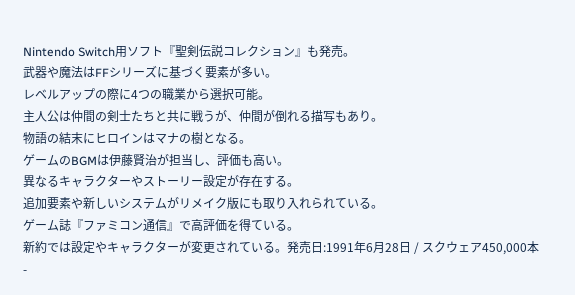Nintendo Switch用ソフト『聖剣伝説コレクション』も発売。
武器や魔法はFFシリーズに基づく要素が多い。
レベルアップの際に4つの職業から選択可能。
主人公は仲間の剣士たちと共に戦うが、仲間が倒れる描写もあり。
物語の結末にヒロインはマナの樹となる。
ゲームのBGMは伊藤賢治が担当し、評価も高い。
異なるキャラクターやストーリー設定が存在する。
追加要素や新しいシステムがリメイク版にも取り入れられている。
ゲーム誌『ファミコン通信』で高評価を得ている。
新約では設定やキャラクターが変更されている。発売日:1991年6月28日 / スクウェア450,000本 -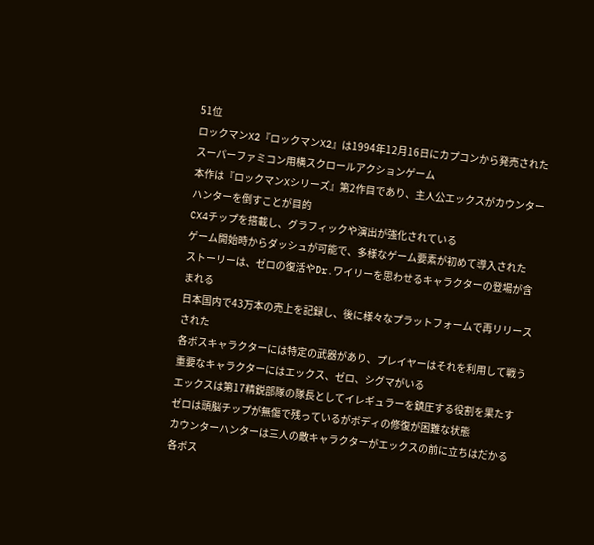51位
ロックマンX2『ロックマンX2』は1994年12月16日にカプコンから発売されたスーパーファミコン用横スクロールアクションゲーム
本作は『ロックマンXシリーズ』第2作目であり、主人公エックスがカウンターハンターを倒すことが目的
CX4チップを搭載し、グラフィックや演出が強化されている
ゲーム開始時からダッシュが可能で、多様なゲーム要素が初めて導入された
ストーリーは、ゼロの復活やDr.ワイリーを思わせるキャラクターの登場が含まれる
日本国内で43万本の売上を記録し、後に様々なプラットフォームで再リリースされた
各ボスキャラクターには特定の武器があり、プレイヤーはそれを利用して戦う
重要なキャラクターにはエックス、ゼロ、シグマがいる
エックスは第17精鋭部隊の隊長としてイレギュラーを鎮圧する役割を果たす
ゼロは頭脳チップが無傷で残っているがボディの修復が困難な状態
カウンターハンターは三人の敵キャラクターがエックスの前に立ちはだかる
各ボス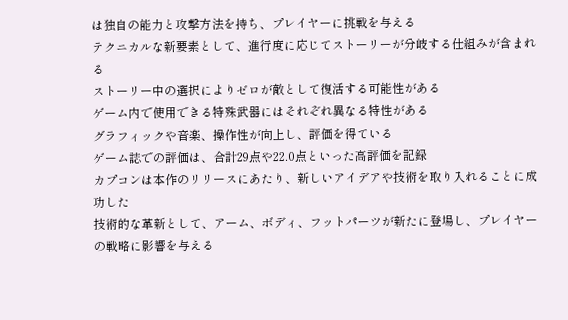は独自の能力と攻撃方法を持ち、プレイヤーに挑戦を与える
テクニカルな新要素として、進行度に応じてストーリーが分岐する仕組みが含まれる
ストーリー中の選択によりゼロが敵として復活する可能性がある
ゲーム内で使用できる特殊武器にはそれぞれ異なる特性がある
グラフィックや音楽、操作性が向上し、評価を得ている
ゲーム誌での評価は、合計29点や22.0点といった高評価を記録
カプコンは本作のリリースにあたり、新しいアイデアや技術を取り入れることに成功した
技術的な革新として、アーム、ボディ、フットパーツが新たに登場し、プレイヤーの戦略に影響を与える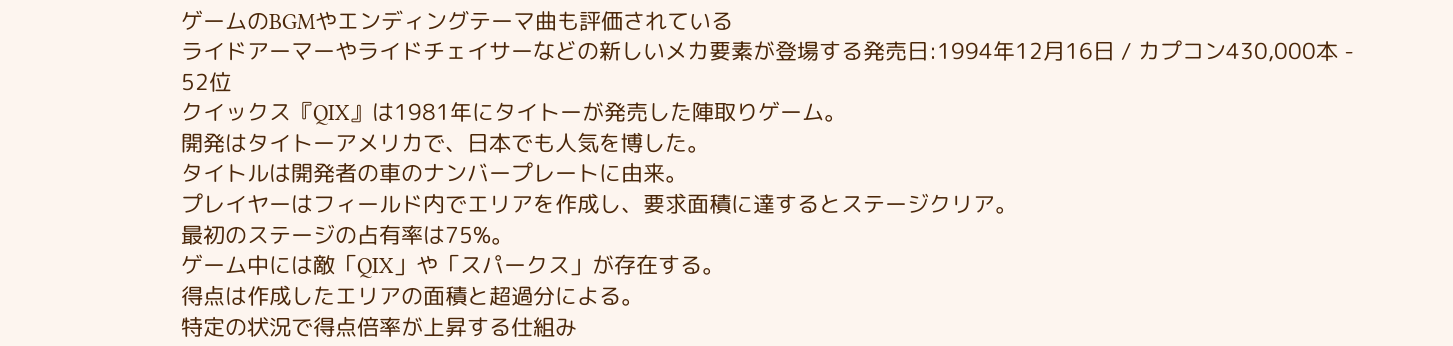ゲームのBGMやエンディングテーマ曲も評価されている
ライドアーマーやライドチェイサーなどの新しいメカ要素が登場する発売日:1994年12月16日 / カプコン430,000本 -
52位
クイックス『QIX』は1981年にタイトーが発売した陣取りゲーム。
開発はタイトーアメリカで、日本でも人気を博した。
タイトルは開発者の車のナンバープレートに由来。
プレイヤーはフィールド内でエリアを作成し、要求面積に達するとステージクリア。
最初のステージの占有率は75%。
ゲーム中には敵「QIX」や「スパークス」が存在する。
得点は作成したエリアの面積と超過分による。
特定の状況で得点倍率が上昇する仕組み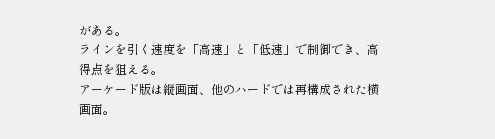がある。
ラインを引く速度を「高速」と「低速」で制御でき、高得点を狙える。
アーケード版は縦画面、他のハードでは再構成された横画面。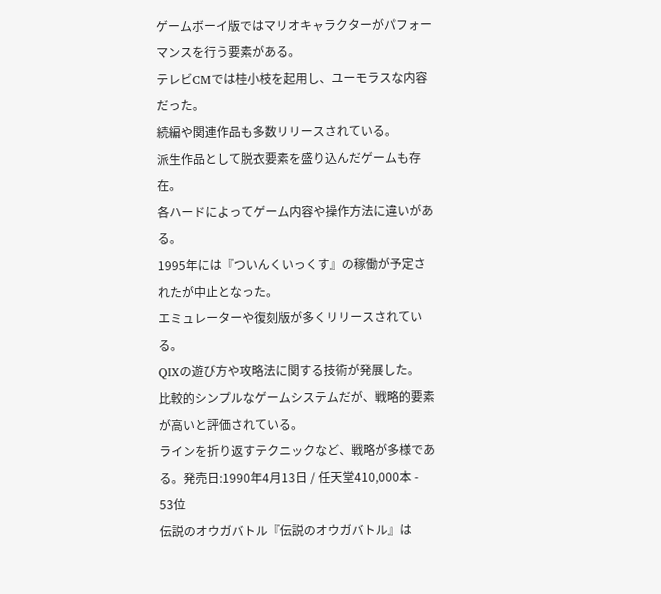ゲームボーイ版ではマリオキャラクターがパフォーマンスを行う要素がある。
テレビCMでは桂小枝を起用し、ユーモラスな内容だった。
続編や関連作品も多数リリースされている。
派生作品として脱衣要素を盛り込んだゲームも存在。
各ハードによってゲーム内容や操作方法に違いがある。
1995年には『ついんくいっくす』の稼働が予定されたが中止となった。
エミュレーターや復刻版が多くリリースされている。
QIXの遊び方や攻略法に関する技術が発展した。
比較的シンプルなゲームシステムだが、戦略的要素が高いと評価されている。
ラインを折り返すテクニックなど、戦略が多様である。発売日:1990年4月13日 / 任天堂410,000本 -
53位
伝説のオウガバトル『伝説のオウガバトル』は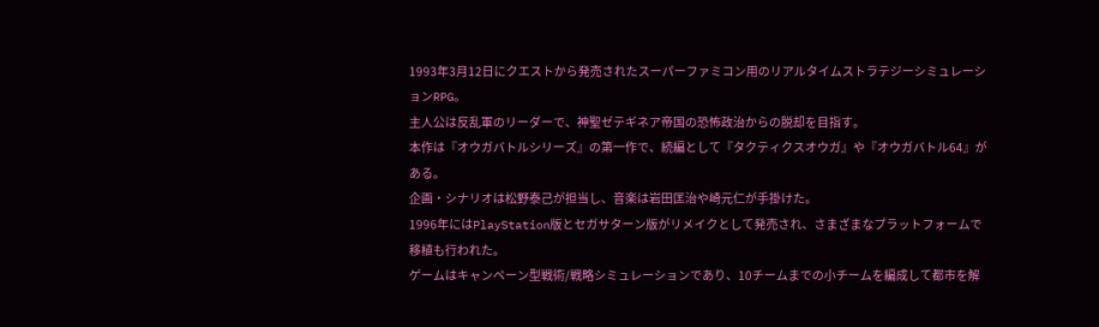1993年3月12日にクエストから発売されたスーパーファミコン用のリアルタイムストラテジーシミュレーションRPG。
主人公は反乱軍のリーダーで、神聖ゼテギネア帝国の恐怖政治からの脱却を目指す。
本作は『オウガバトルシリーズ』の第一作で、続編として『タクティクスオウガ』や『オウガバトル64』がある。
企画・シナリオは松野泰己が担当し、音楽は岩田匡治や崎元仁が手掛けた。
1996年にはPlayStation版とセガサターン版がリメイクとして発売され、さまざまなプラットフォームで移植も行われた。
ゲームはキャンペーン型戦術/戦略シミュレーションであり、10チームまでの小チームを編成して都市を解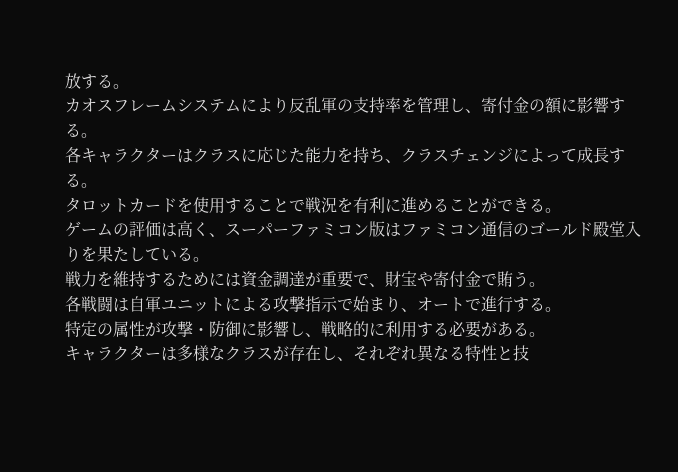放する。
カオスフレームシステムにより反乱軍の支持率を管理し、寄付金の額に影響する。
各キャラクターはクラスに応じた能力を持ち、クラスチェンジによって成長する。
タロットカードを使用することで戦況を有利に進めることができる。
ゲームの評価は高く、スーパーファミコン版はファミコン通信のゴールド殿堂入りを果たしている。
戦力を維持するためには資金調達が重要で、財宝や寄付金で賄う。
各戦闘は自軍ユニットによる攻撃指示で始まり、オートで進行する。
特定の属性が攻撃・防御に影響し、戦略的に利用する必要がある。
キャラクターは多様なクラスが存在し、それぞれ異なる特性と技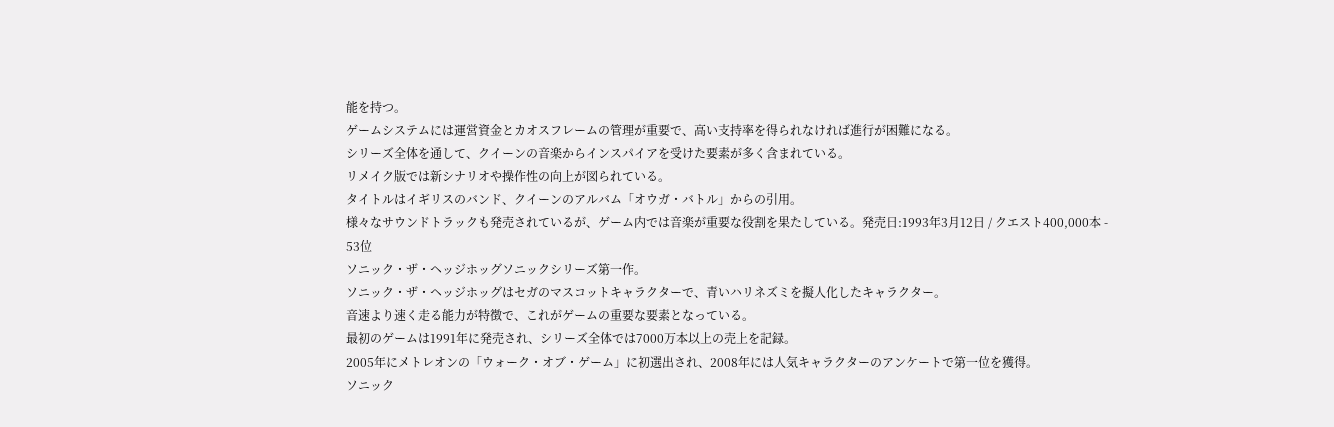能を持つ。
ゲームシステムには運営資金とカオスフレームの管理が重要で、高い支持率を得られなければ進行が困難になる。
シリーズ全体を通して、クイーンの音楽からインスパイアを受けた要素が多く含まれている。
リメイク版では新シナリオや操作性の向上が図られている。
タイトルはイギリスのバンド、クイーンのアルバム「オウガ・バトル」からの引用。
様々なサウンドトラックも発売されているが、ゲーム内では音楽が重要な役割を果たしている。発売日:1993年3月12日 / クエスト400,000本 -
53位
ソニック・ザ・ヘッジホッグソニックシリーズ第一作。
ソニック・ザ・ヘッジホッグはセガのマスコットキャラクターで、青いハリネズミを擬人化したキャラクター。
音速より速く走る能力が特徴で、これがゲームの重要な要素となっている。
最初のゲームは1991年に発売され、シリーズ全体では7000万本以上の売上を記録。
2005年にメトレオンの「ウォーク・オブ・ゲーム」に初選出され、2008年には人気キャラクターのアンケートで第一位を獲得。
ソニック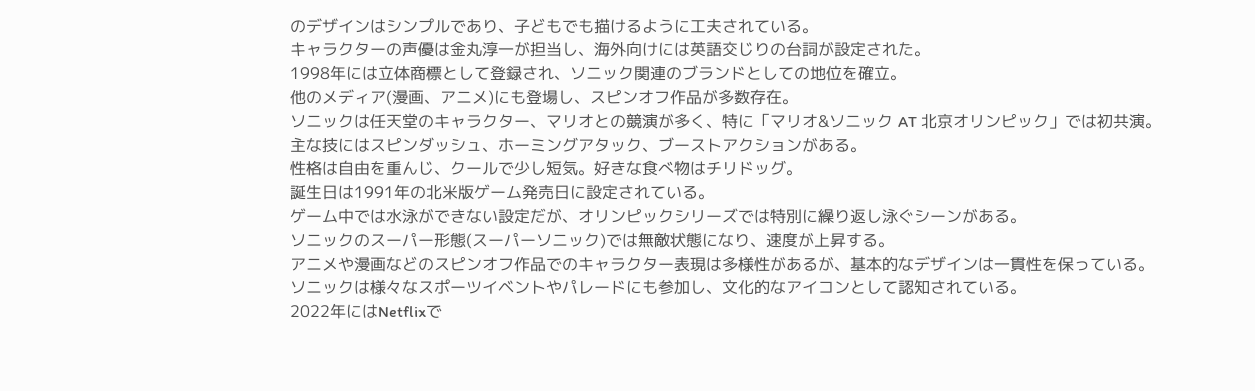のデザインはシンプルであり、子どもでも描けるように工夫されている。
キャラクターの声優は金丸淳一が担当し、海外向けには英語交じりの台詞が設定された。
1998年には立体商標として登録され、ソニック関連のブランドとしての地位を確立。
他のメディア(漫画、アニメ)にも登場し、スピンオフ作品が多数存在。
ソニックは任天堂のキャラクター、マリオとの競演が多く、特に「マリオ&ソニック AT 北京オリンピック」では初共演。
主な技にはスピンダッシュ、ホーミングアタック、ブーストアクションがある。
性格は自由を重んじ、クールで少し短気。好きな食べ物はチリドッグ。
誕生日は1991年の北米版ゲーム発売日に設定されている。
ゲーム中では水泳ができない設定だが、オリンピックシリーズでは特別に繰り返し泳ぐシーンがある。
ソニックのスーパー形態(スーパーソニック)では無敵状態になり、速度が上昇する。
アニメや漫画などのスピンオフ作品でのキャラクター表現は多様性があるが、基本的なデザインは一貫性を保っている。
ソニックは様々なスポーツイベントやパレードにも参加し、文化的なアイコンとして認知されている。
2022年にはNetflixで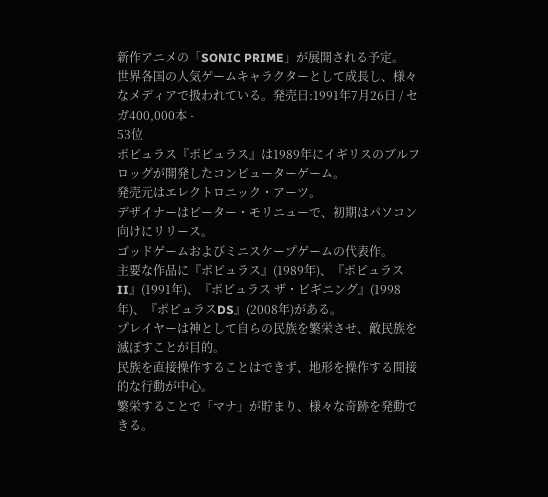新作アニメの「SONIC PRIME」が展開される予定。
世界各国の人気ゲームキャラクターとして成長し、様々なメディアで扱われている。発売日:1991年7月26日 / セガ400,000本 -
53位
ポピュラス『ポピュラス』は1989年にイギリスのブルフロッグが開発したコンピューターゲーム。
発売元はエレクトロニック・アーツ。
デザイナーはピーター・モリニューで、初期はパソコン向けにリリース。
ゴッドゲームおよびミニスケープゲームの代表作。
主要な作品に『ポピュラス』(1989年)、『ポピュラスII』(1991年)、『ポピュラス ザ・ビギニング』(1998年)、『ポピュラスDS』(2008年)がある。
プレイヤーは神として自らの民族を繁栄させ、敵民族を滅ぼすことが目的。
民族を直接操作することはできず、地形を操作する間接的な行動が中心。
繁栄することで「マナ」が貯まり、様々な奇跡を発動できる。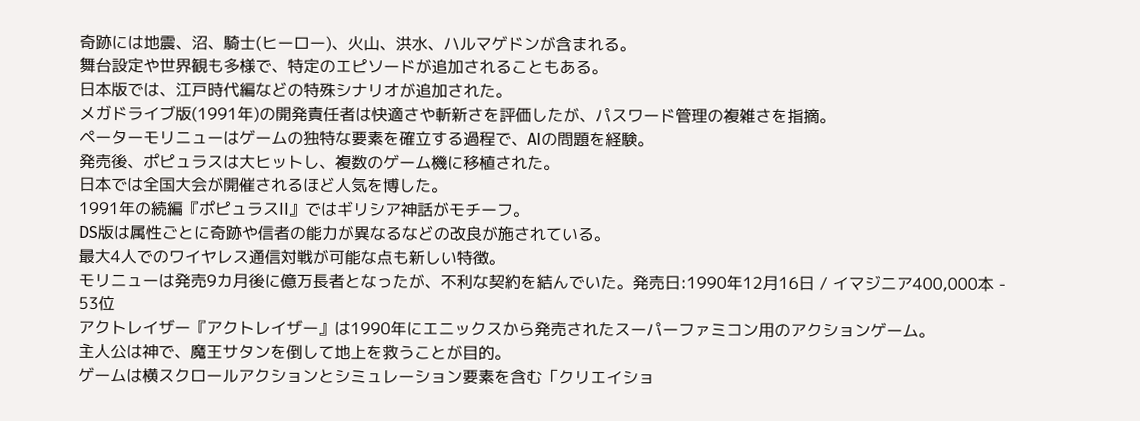奇跡には地震、沼、騎士(ヒーロー)、火山、洪水、ハルマゲドンが含まれる。
舞台設定や世界観も多様で、特定のエピソードが追加されることもある。
日本版では、江戸時代編などの特殊シナリオが追加された。
メガドライブ版(1991年)の開発責任者は快適さや斬新さを評価したが、パスワード管理の複雑さを指摘。
ペーターモリニューはゲームの独特な要素を確立する過程で、AIの問題を経験。
発売後、ポピュラスは大ヒットし、複数のゲーム機に移植された。
日本では全国大会が開催されるほど人気を博した。
1991年の続編『ポピュラスII』ではギリシア神話がモチーフ。
DS版は属性ごとに奇跡や信者の能力が異なるなどの改良が施されている。
最大4人でのワイヤレス通信対戦が可能な点も新しい特徴。
モリニューは発売9カ月後に億万長者となったが、不利な契約を結んでいた。発売日:1990年12月16日 / イマジニア400,000本 -
53位
アクトレイザー『アクトレイザー』は1990年にエニックスから発売されたスーパーファミコン用のアクションゲーム。
主人公は神で、魔王サタンを倒して地上を救うことが目的。
ゲームは横スクロールアクションとシミュレーション要素を含む「クリエイショ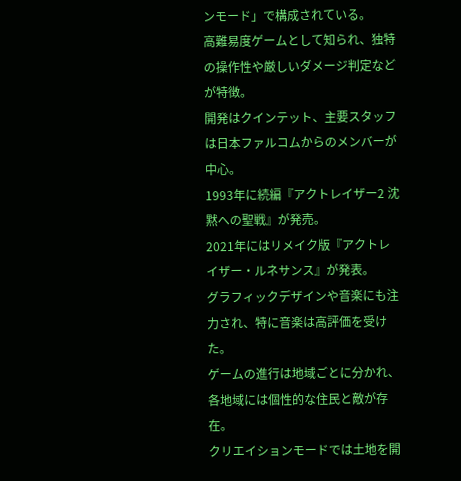ンモード」で構成されている。
高難易度ゲームとして知られ、独特の操作性や厳しいダメージ判定などが特徴。
開発はクインテット、主要スタッフは日本ファルコムからのメンバーが中心。
1993年に続編『アクトレイザー2 沈黙への聖戦』が発売。
2021年にはリメイク版『アクトレイザー・ルネサンス』が発表。
グラフィックデザインや音楽にも注力され、特に音楽は高評価を受けた。
ゲームの進行は地域ごとに分かれ、各地域には個性的な住民と敵が存在。
クリエイションモードでは土地を開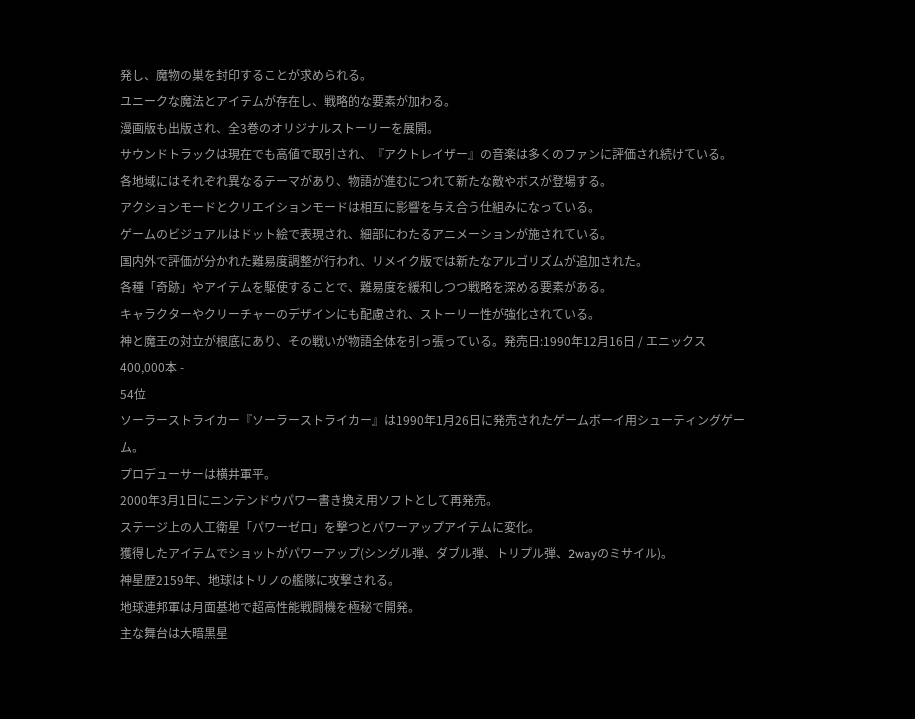発し、魔物の巣を封印することが求められる。
ユニークな魔法とアイテムが存在し、戦略的な要素が加わる。
漫画版も出版され、全3巻のオリジナルストーリーを展開。
サウンドトラックは現在でも高値で取引され、『アクトレイザー』の音楽は多くのファンに評価され続けている。
各地域にはそれぞれ異なるテーマがあり、物語が進むにつれて新たな敵やボスが登場する。
アクションモードとクリエイションモードは相互に影響を与え合う仕組みになっている。
ゲームのビジュアルはドット絵で表現され、細部にわたるアニメーションが施されている。
国内外で評価が分かれた難易度調整が行われ、リメイク版では新たなアルゴリズムが追加された。
各種「奇跡」やアイテムを駆使することで、難易度を緩和しつつ戦略を深める要素がある。
キャラクターやクリーチャーのデザインにも配慮され、ストーリー性が強化されている。
神と魔王の対立が根底にあり、その戦いが物語全体を引っ張っている。発売日:1990年12月16日 / エニックス400,000本 -
54位
ソーラーストライカー『ソーラーストライカー』は1990年1月26日に発売されたゲームボーイ用シューティングゲーム。
プロデューサーは横井軍平。
2000年3月1日にニンテンドウパワー書き換え用ソフトとして再発売。
ステージ上の人工衛星「パワーゼロ」を撃つとパワーアップアイテムに変化。
獲得したアイテムでショットがパワーアップ(シングル弾、ダブル弾、トリプル弾、2wayのミサイル)。
神星歴2159年、地球はトリノの艦隊に攻撃される。
地球連邦軍は月面基地で超高性能戦闘機を極秘で開発。
主な舞台は大暗黒星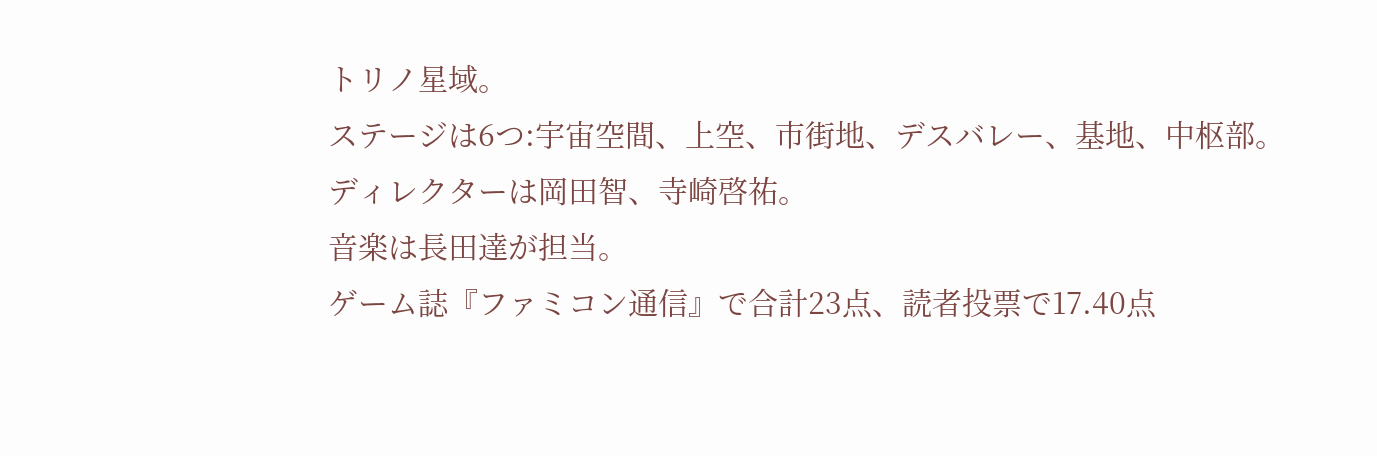トリノ星域。
ステージは6つ:宇宙空間、上空、市街地、デスバレー、基地、中枢部。
ディレクターは岡田智、寺崎啓祐。
音楽は長田達が担当。
ゲーム誌『ファミコン通信』で合計23点、読者投票で17.40点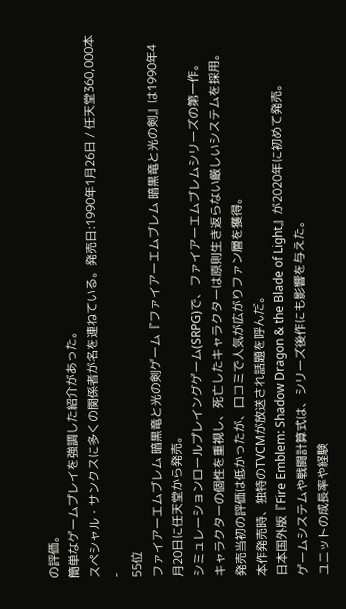の評価。
簡単なゲームプレイを強調した紹介があった。
スペシャル・サンクスに多くの関係者が名を連ねている。発売日:1990年1月26日 / 任天堂360,000本 -
55位
ファイアーエムブレム 暗黒竜と光の剣ゲーム『ファイアーエムブレム 暗黒竜と光の剣』は1990年4月20日に任天堂から発売。
シミュレーションロールプレイングゲーム(SRPG)で、ファイアーエムブレムシリーズの第一作。
キャラクターの個性を重視し、死亡したキャラクターは原則生き返らない厳しいシステムを採用。
発売当初の評価は低かったが、口コミで人気が広がりファン層を獲得。
本作発売時、独特のTVCMが放送され話題を呼んだ。
日本国外版『Fire Emblem: Shadow Dragon & the Blade of Light』が2020年に初めて発売。
ゲームシステムや戦闘計算式は、シリーズ後作にも影響を与えた。
ユニットの成長率や経験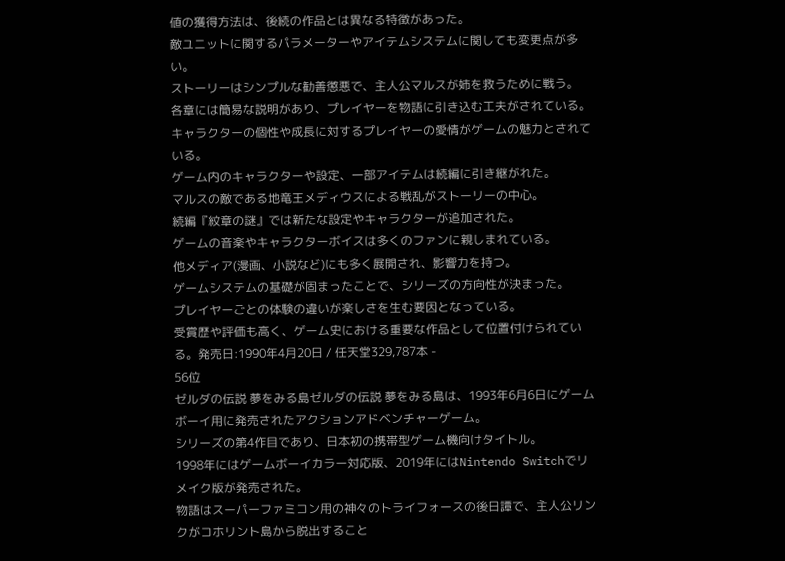値の獲得方法は、後続の作品とは異なる特徴があった。
敵ユニットに関するパラメーターやアイテムシステムに関しても変更点が多い。
ストーリーはシンプルな勧善懲悪で、主人公マルスが姉を救うために戦う。
各章には簡易な説明があり、プレイヤーを物語に引き込む工夫がされている。
キャラクターの個性や成長に対するプレイヤーの愛情がゲームの魅力とされている。
ゲーム内のキャラクターや設定、一部アイテムは続編に引き継がれた。
マルスの敵である地竜王メディウスによる戦乱がストーリーの中心。
続編『紋章の謎』では新たな設定やキャラクターが追加された。
ゲームの音楽やキャラクターボイスは多くのファンに親しまれている。
他メディア(漫画、小説など)にも多く展開され、影響力を持つ。
ゲームシステムの基礎が固まったことで、シリーズの方向性が決まった。
プレイヤーごとの体験の違いが楽しさを生む要因となっている。
受賞歴や評価も高く、ゲーム史における重要な作品として位置付けられている。発売日:1990年4月20日 / 任天堂329,787本 -
56位
ゼルダの伝説 夢をみる島ゼルダの伝説 夢をみる島は、1993年6月6日にゲームボーイ用に発売されたアクションアドベンチャーゲーム。
シリーズの第4作目であり、日本初の携帯型ゲーム機向けタイトル。
1998年にはゲームボーイカラー対応版、2019年にはNintendo Switchでリメイク版が発売された。
物語はスーパーファミコン用の神々のトライフォースの後日譚で、主人公リンクがコホリント島から脱出すること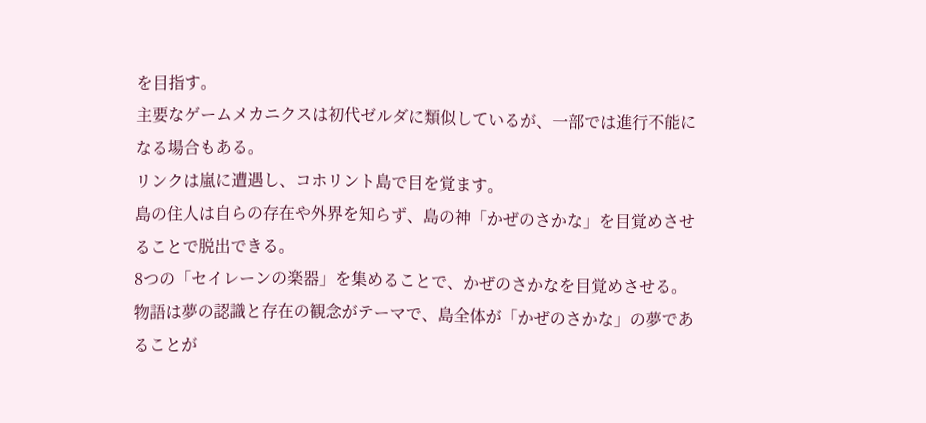を目指す。
主要なゲームメカニクスは初代ゼルダに類似しているが、一部では進行不能になる場合もある。
リンクは嵐に遭遇し、コホリント島で目を覚ます。
島の住人は自らの存在や外界を知らず、島の神「かぜのさかな」を目覚めさせることで脱出できる。
8つの「セイレーンの楽器」を集めることで、かぜのさかなを目覚めさせる。
物語は夢の認識と存在の観念がテーマで、島全体が「かぜのさかな」の夢であることが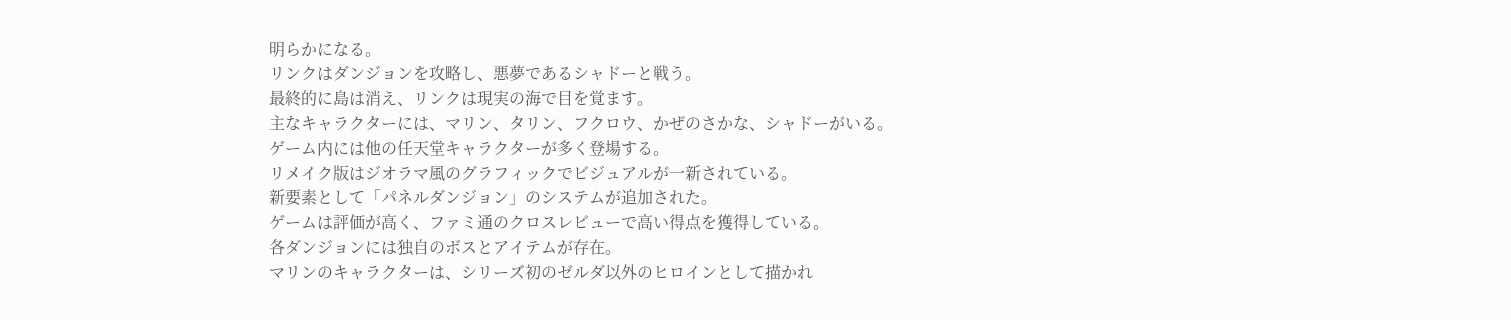明らかになる。
リンクはダンジョンを攻略し、悪夢であるシャドーと戦う。
最終的に島は消え、リンクは現実の海で目を覚ます。
主なキャラクターには、マリン、タリン、フクロウ、かぜのさかな、シャドーがいる。
ゲーム内には他の任天堂キャラクターが多く登場する。
リメイク版はジオラマ風のグラフィックでビジュアルが一新されている。
新要素として「パネルダンジョン」のシステムが追加された。
ゲームは評価が高く、ファミ通のクロスレビューで高い得点を獲得している。
各ダンジョンには独自のボスとアイテムが存在。
マリンのキャラクターは、シリーズ初のゼルダ以外のヒロインとして描かれ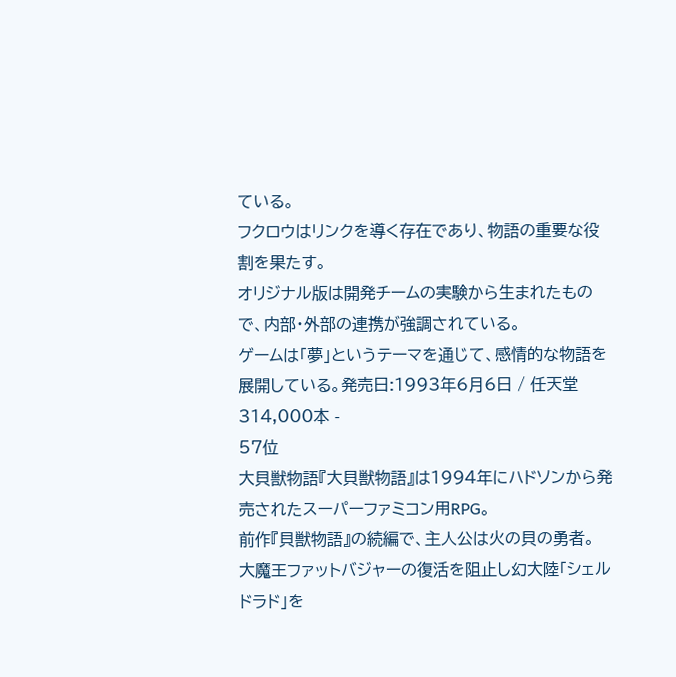ている。
フクロウはリンクを導く存在であり、物語の重要な役割を果たす。
オリジナル版は開発チームの実験から生まれたもので、内部・外部の連携が強調されている。
ゲームは「夢」というテーマを通じて、感情的な物語を展開している。発売日:1993年6月6日 / 任天堂314,000本 -
57位
大貝獣物語『大貝獣物語』は1994年にハドソンから発売されたスーパーファミコン用RPG。
前作『貝獣物語』の続編で、主人公は火の貝の勇者。
大魔王ファットバジャーの復活を阻止し幻大陸「シェルドラド」を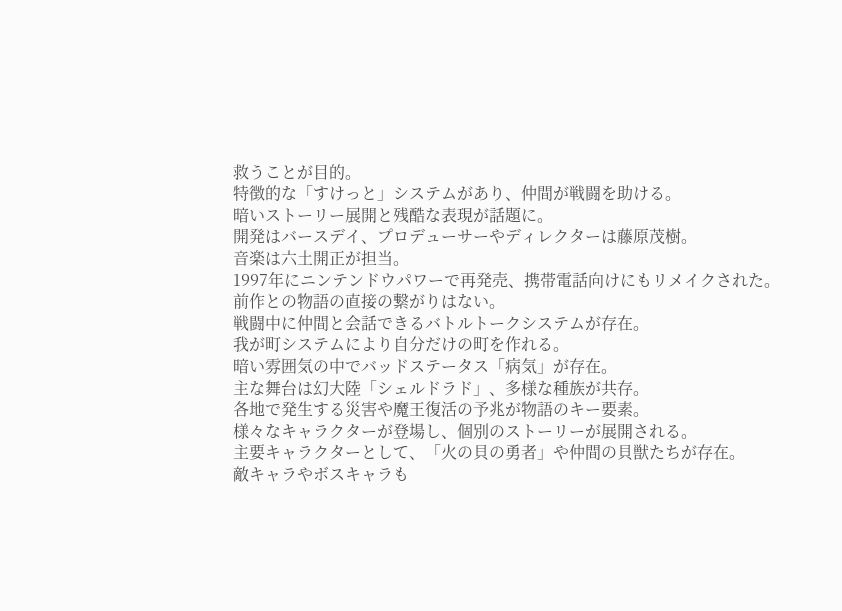救うことが目的。
特徴的な「すけっと」システムがあり、仲間が戦闘を助ける。
暗いストーリー展開と残酷な表現が話題に。
開発はバースデイ、プロデューサーやディレクターは藤原茂樹。
音楽は六土開正が担当。
1997年にニンテンドウパワーで再発売、携帯電話向けにもリメイクされた。
前作との物語の直接の繋がりはない。
戦闘中に仲間と会話できるバトルトークシステムが存在。
我が町システムにより自分だけの町を作れる。
暗い雰囲気の中でバッドステータス「病気」が存在。
主な舞台は幻大陸「シェルドラド」、多様な種族が共存。
各地で発生する災害や魔王復活の予兆が物語のキー要素。
様々なキャラクターが登場し、個別のストーリーが展開される。
主要キャラクターとして、「火の貝の勇者」や仲間の貝獣たちが存在。
敵キャラやボスキャラも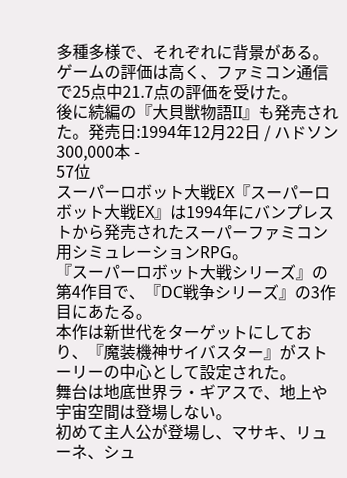多種多様で、それぞれに背景がある。
ゲームの評価は高く、ファミコン通信で25点中21.7点の評価を受けた。
後に続編の『大貝獣物語II』も発売された。発売日:1994年12月22日 / ハドソン300,000本 -
57位
スーパーロボット大戦EX『スーパーロボット大戦EX』は1994年にバンプレストから発売されたスーパーファミコン用シミュレーションRPG。
『スーパーロボット大戦シリーズ』の第4作目で、『DC戦争シリーズ』の3作目にあたる。
本作は新世代をターゲットにしており、『魔装機神サイバスター』がストーリーの中心として設定された。
舞台は地底世界ラ・ギアスで、地上や宇宙空間は登場しない。
初めて主人公が登場し、マサキ、リューネ、シュ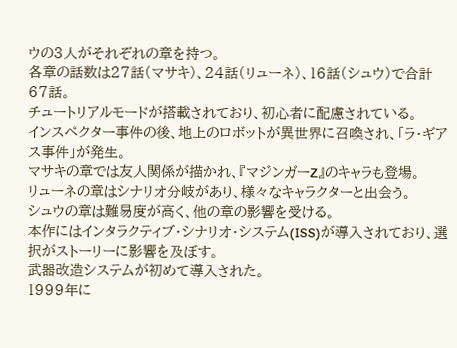ウの3人がそれぞれの章を持つ。
各章の話数は27話(マサキ)、24話(リューネ)、16話(シュウ)で合計67話。
チュートリアルモードが搭載されており、初心者に配慮されている。
インスペクター事件の後、地上のロボットが異世界に召喚され、「ラ・ギアス事件」が発生。
マサキの章では友人関係が描かれ、『マジンガーZ』のキャラも登場。
リューネの章はシナリオ分岐があり、様々なキャラクターと出会う。
シュウの章は難易度が高く、他の章の影響を受ける。
本作にはインタラクティブ・シナリオ・システム(ISS)が導入されており、選択がストーリーに影響を及ぼす。
武器改造システムが初めて導入された。
1999年に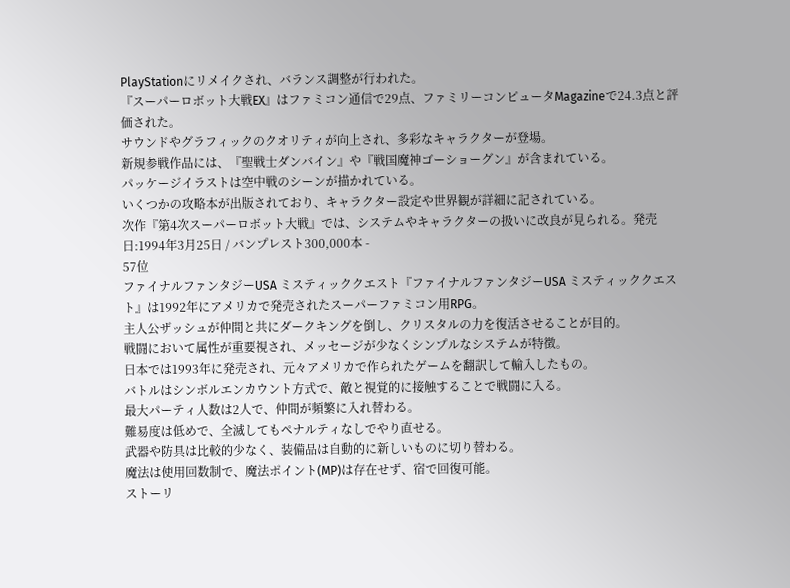PlayStationにリメイクされ、バランス調整が行われた。
『スーパーロボット大戦EX』はファミコン通信で29点、ファミリーコンピュータMagazineで24.3点と評価された。
サウンドやグラフィックのクオリティが向上され、多彩なキャラクターが登場。
新規参戦作品には、『聖戦士ダンバイン』や『戦国魔神ゴーショーグン』が含まれている。
パッケージイラストは空中戦のシーンが描かれている。
いくつかの攻略本が出版されており、キャラクター設定や世界観が詳細に記されている。
次作『第4次スーパーロボット大戦』では、システムやキャラクターの扱いに改良が見られる。発売日:1994年3月25日 / バンプレスト300,000本 -
57位
ファイナルファンタジーUSA ミスティッククエスト『ファイナルファンタジーUSA ミスティッククエスト』は1992年にアメリカで発売されたスーパーファミコン用RPG。
主人公ザッシュが仲間と共にダークキングを倒し、クリスタルの力を復活させることが目的。
戦闘において属性が重要視され、メッセージが少なくシンプルなシステムが特徴。
日本では1993年に発売され、元々アメリカで作られたゲームを翻訳して輸入したもの。
バトルはシンボルエンカウント方式で、敵と視覚的に接触することで戦闘に入る。
最大パーティ人数は2人で、仲間が頻繁に入れ替わる。
難易度は低めで、全滅してもペナルティなしでやり直せる。
武器や防具は比較的少なく、装備品は自動的に新しいものに切り替わる。
魔法は使用回数制で、魔法ポイント(MP)は存在せず、宿で回復可能。
ストーリ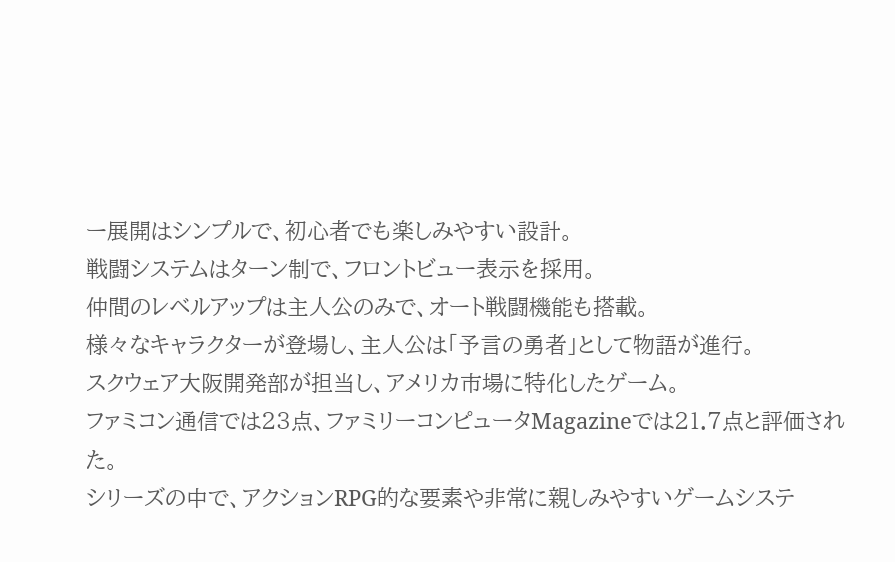ー展開はシンプルで、初心者でも楽しみやすい設計。
戦闘システムはターン制で、フロントビュー表示を採用。
仲間のレベルアップは主人公のみで、オート戦闘機能も搭載。
様々なキャラクターが登場し、主人公は「予言の勇者」として物語が進行。
スクウェア大阪開発部が担当し、アメリカ市場に特化したゲーム。
ファミコン通信では23点、ファミリーコンピュータMagazineでは21.7点と評価された。
シリーズの中で、アクションRPG的な要素や非常に親しみやすいゲームシステ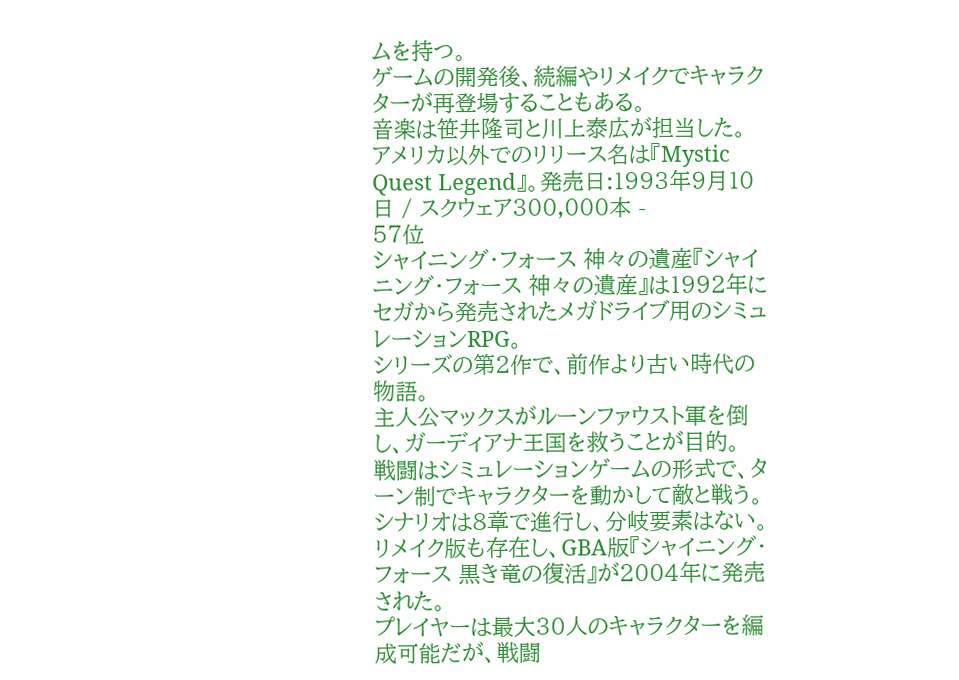ムを持つ。
ゲームの開発後、続編やリメイクでキャラクターが再登場することもある。
音楽は笹井隆司と川上泰広が担当した。
アメリカ以外でのリリース名は『Mystic Quest Legend』。発売日:1993年9月10日 / スクウェア300,000本 -
57位
シャイニング・フォース 神々の遺産『シャイニング・フォース 神々の遺産』は1992年にセガから発売されたメガドライブ用のシミュレーションRPG。
シリーズの第2作で、前作より古い時代の物語。
主人公マックスがルーンファウスト軍を倒し、ガーディアナ王国を救うことが目的。
戦闘はシミュレーションゲームの形式で、ターン制でキャラクターを動かして敵と戦う。
シナリオは8章で進行し、分岐要素はない。
リメイク版も存在し、GBA版『シャイニング・フォース 黒き竜の復活』が2004年に発売された。
プレイヤーは最大30人のキャラクターを編成可能だが、戦闘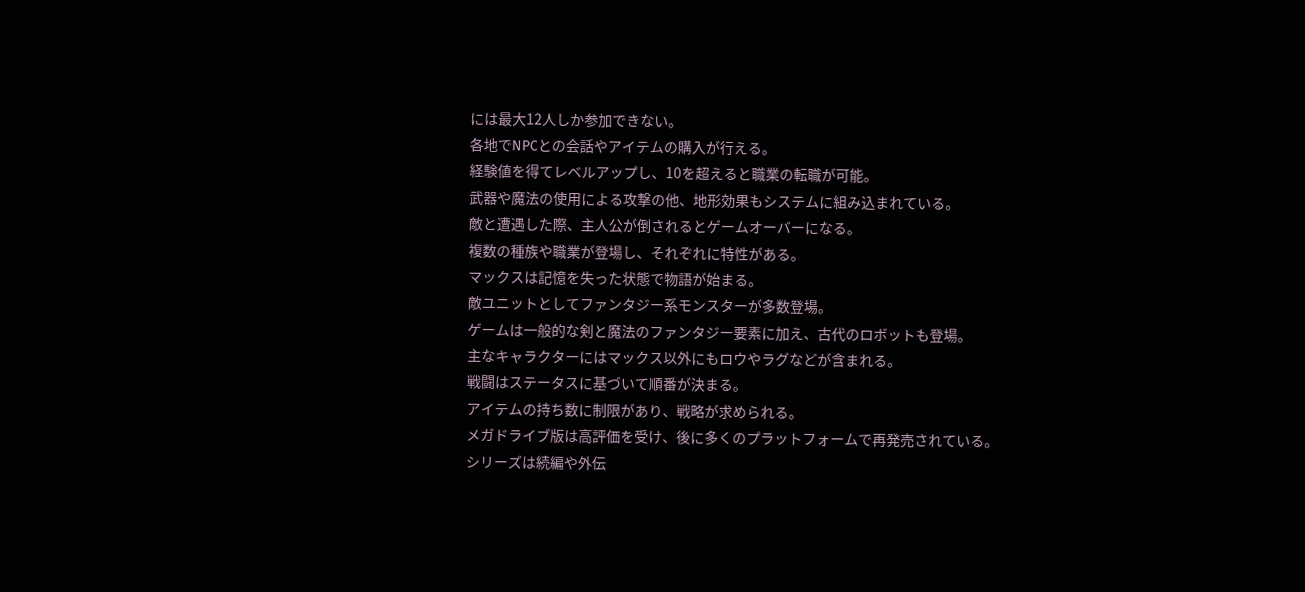には最大12人しか参加できない。
各地でNPCとの会話やアイテムの購入が行える。
経験値を得てレベルアップし、10を超えると職業の転職が可能。
武器や魔法の使用による攻撃の他、地形効果もシステムに組み込まれている。
敵と遭遇した際、主人公が倒されるとゲームオーバーになる。
複数の種族や職業が登場し、それぞれに特性がある。
マックスは記憶を失った状態で物語が始まる。
敵ユニットとしてファンタジー系モンスターが多数登場。
ゲームは一般的な剣と魔法のファンタジー要素に加え、古代のロボットも登場。
主なキャラクターにはマックス以外にもロウやラグなどが含まれる。
戦闘はステータスに基づいて順番が決まる。
アイテムの持ち数に制限があり、戦略が求められる。
メガドライブ版は高評価を受け、後に多くのプラットフォームで再発売されている。
シリーズは続編や外伝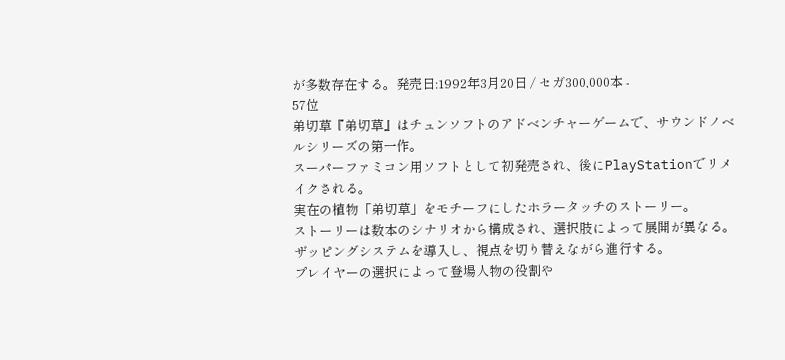が多数存在する。発売日:1992年3月20日 / セガ300,000本 -
57位
弟切草『弟切草』はチュンソフトのアドベンチャーゲームで、サウンドノベルシリーズの第一作。
スーパーファミコン用ソフトとして初発売され、後にPlayStationでリメイクされる。
実在の植物「弟切草」をモチーフにしたホラータッチのストーリー。
ストーリーは数本のシナリオから構成され、選択肢によって展開が異なる。
ザッピングシステムを導入し、視点を切り替えながら進行する。
プレイヤーの選択によって登場人物の役割や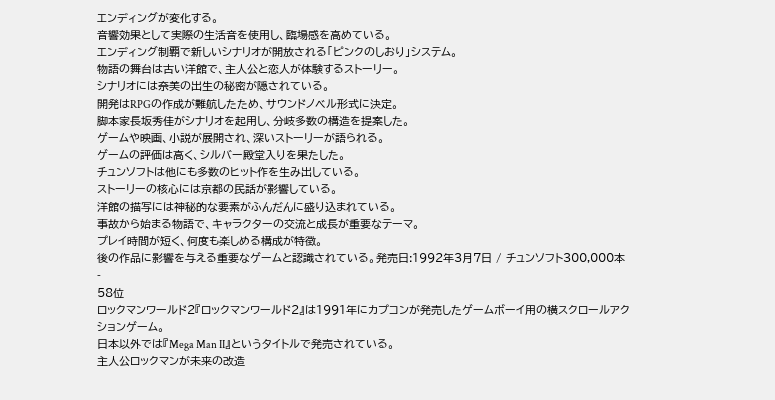エンディングが変化する。
音響効果として実際の生活音を使用し、臨場感を高めている。
エンディング制覇で新しいシナリオが開放される「ピンクのしおり」システム。
物語の舞台は古い洋館で、主人公と恋人が体験するストーリー。
シナリオには奈美の出生の秘密が隠されている。
開発はRPGの作成が難航したため、サウンドノベル形式に決定。
脚本家長坂秀佳がシナリオを起用し、分岐多数の構造を提案した。
ゲームや映画、小説が展開され、深いストーリーが語られる。
ゲームの評価は高く、シルバー殿堂入りを果たした。
チュンソフトは他にも多数のヒット作を生み出している。
ストーリーの核心には京都の民話が影響している。
洋館の描写には神秘的な要素がふんだんに盛り込まれている。
事故から始まる物語で、キャラクターの交流と成長が重要なテーマ。
プレイ時間が短く、何度も楽しめる構成が特徴。
後の作品に影響を与える重要なゲームと認識されている。発売日:1992年3月7日 / チュンソフト300,000本 -
58位
ロックマンワールド2『ロックマンワールド2』は1991年にカプコンが発売したゲームボーイ用の横スクロールアクションゲーム。
日本以外では『Mega Man II』というタイトルで発売されている。
主人公ロックマンが未来の改造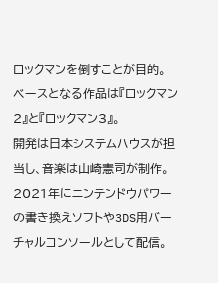ロックマンを倒すことが目的。
ベースとなる作品は『ロックマン2』と『ロックマン3』。
開発は日本システムハウスが担当し、音楽は山崎憲司が制作。
2021年にニンテンドウパワーの書き換えソフトや3DS用バーチャルコンソールとして配信。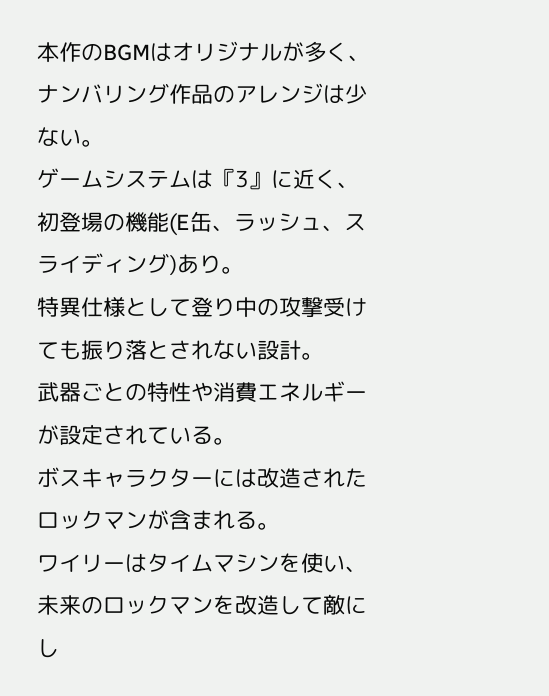本作のBGMはオリジナルが多く、ナンバリング作品のアレンジは少ない。
ゲームシステムは『3』に近く、初登場の機能(E缶、ラッシュ、スライディング)あり。
特異仕様として登り中の攻撃受けても振り落とされない設計。
武器ごとの特性や消費エネルギーが設定されている。
ボスキャラクターには改造されたロックマンが含まれる。
ワイリーはタイムマシンを使い、未来のロックマンを改造して敵にし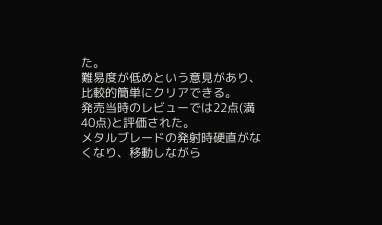た。
難易度が低めという意見があり、比較的簡単にクリアできる。
発売当時のレビューでは22点(満40点)と評価された。
メタルブレードの発射時硬直がなくなり、移動しながら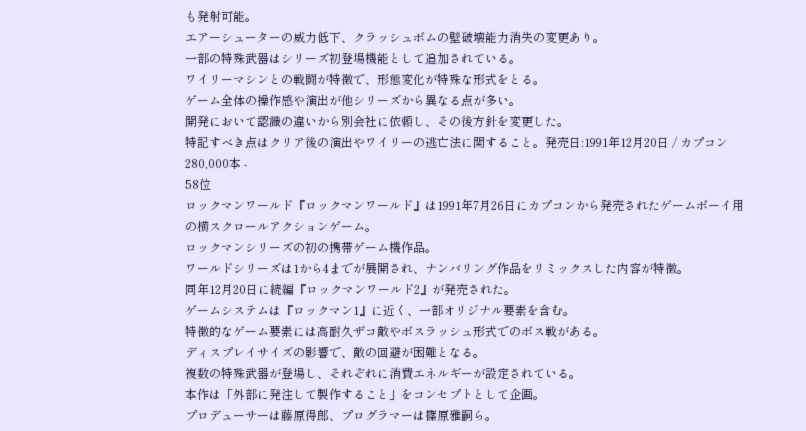も発射可能。
エアーシューターの威力低下、クラッシュボムの壁破壊能力消失の変更あり。
一部の特殊武器はシリーズ初登場機能として追加されている。
ワイリーマシンとの戦闘が特徴で、形態変化が特殊な形式をとる。
ゲーム全体の操作感や演出が他シリーズから異なる点が多い。
開発において認識の違いから別会社に依頼し、その後方針を変更した。
特記すべき点はクリア後の演出やワイリーの逃亡法に関すること。発売日:1991年12月20日 / カプコン280,000本 -
58位
ロックマンワールド『ロックマンワールド』は1991年7月26日にカプコンから発売されたゲームボーイ用の横スクロールアクションゲーム。
ロックマンシリーズの初の携帯ゲーム機作品。
ワールドシリーズは1から4までが展開され、ナンバリング作品をリミックスした内容が特徴。
同年12月20日に続編『ロックマンワールド2』が発売された。
ゲームシステムは『ロックマン1』に近く、一部オリジナル要素を含む。
特徴的なゲーム要素には高耐久ザコ敵やボスラッシュ形式でのボス戦がある。
ディスプレイサイズの影響で、敵の回避が困難となる。
複数の特殊武器が登場し、それぞれに消費エネルギーが設定されている。
本作は「外部に発注して製作すること」をコンセプトとして企画。
プロデューサーは藤原得郎、プログラマーは篠原雅嗣ら。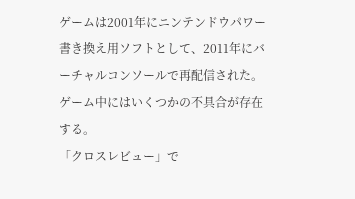ゲームは2001年にニンテンドウパワー書き換え用ソフトとして、2011年にバーチャルコンソールで再配信された。
ゲーム中にはいくつかの不具合が存在する。
「クロスレビュー」で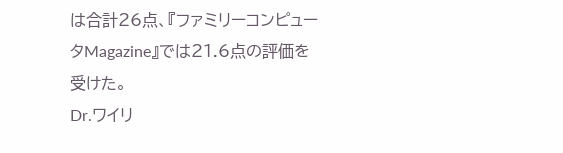は合計26点、『ファミリーコンピュータMagazine』では21.6点の評価を受けた。
Dr.ワイリ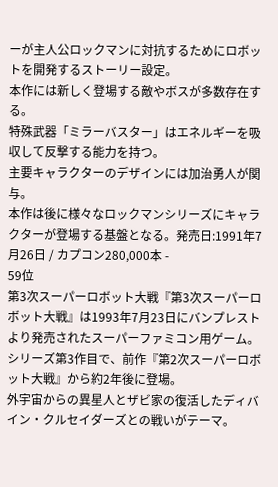ーが主人公ロックマンに対抗するためにロボットを開発するストーリー設定。
本作には新しく登場する敵やボスが多数存在する。
特殊武器「ミラーバスター」はエネルギーを吸収して反撃する能力を持つ。
主要キャラクターのデザインには加治勇人が関与。
本作は後に様々なロックマンシリーズにキャラクターが登場する基盤となる。発売日:1991年7月26日 / カプコン280,000本 -
59位
第3次スーパーロボット大戦『第3次スーパーロボット大戦』は1993年7月23日にバンプレストより発売されたスーパーファミコン用ゲーム。
シリーズ第3作目で、前作『第2次スーパーロボット大戦』から約2年後に登場。
外宇宙からの異星人とザビ家の復活したディバイン・クルセイダーズとの戦いがテーマ。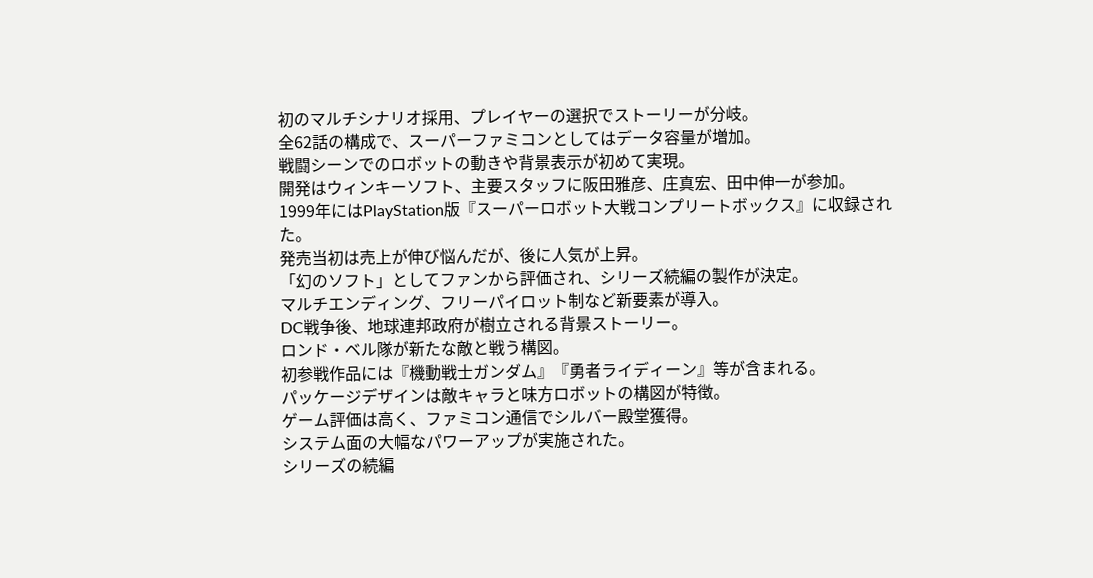初のマルチシナリオ採用、プレイヤーの選択でストーリーが分岐。
全62話の構成で、スーパーファミコンとしてはデータ容量が増加。
戦闘シーンでのロボットの動きや背景表示が初めて実現。
開発はウィンキーソフト、主要スタッフに阪田雅彦、庄真宏、田中伸一が参加。
1999年にはPlayStation版『スーパーロボット大戦コンプリートボックス』に収録された。
発売当初は売上が伸び悩んだが、後に人気が上昇。
「幻のソフト」としてファンから評価され、シリーズ続編の製作が決定。
マルチエンディング、フリーパイロット制など新要素が導入。
DC戦争後、地球連邦政府が樹立される背景ストーリー。
ロンド・ベル隊が新たな敵と戦う構図。
初参戦作品には『機動戦士ガンダム』『勇者ライディーン』等が含まれる。
パッケージデザインは敵キャラと味方ロボットの構図が特徴。
ゲーム評価は高く、ファミコン通信でシルバー殿堂獲得。
システム面の大幅なパワーアップが実施された。
シリーズの続編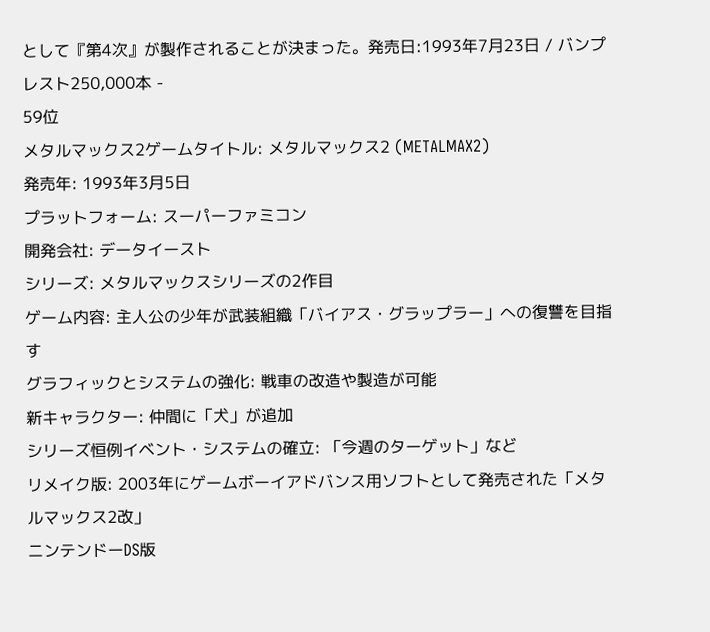として『第4次』が製作されることが決まった。発売日:1993年7月23日 / バンプレスト250,000本 -
59位
メタルマックス2ゲームタイトル: メタルマックス2 (METALMAX2)
発売年: 1993年3月5日
プラットフォーム: スーパーファミコン
開発会社: データイースト
シリーズ: メタルマックスシリーズの2作目
ゲーム内容: 主人公の少年が武装組織「バイアス・グラップラー」への復讐を目指す
グラフィックとシステムの強化: 戦車の改造や製造が可能
新キャラクター: 仲間に「犬」が追加
シリーズ恒例イベント・システムの確立: 「今週のターゲット」など
リメイク版: 2003年にゲームボーイアドバンス用ソフトとして発売された「メタルマックス2改」
ニンテンドーDS版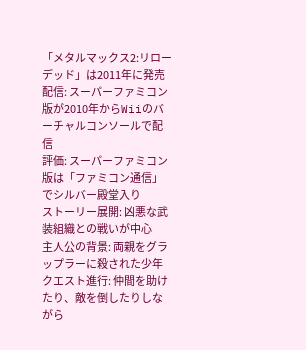「メタルマックス2:リローデッド」は2011年に発売
配信: スーパーファミコン版が2010年からWiiのバーチャルコンソールで配信
評価: スーパーファミコン版は「ファミコン通信」でシルバー殿堂入り
ストーリー展開: 凶悪な武装組織との戦いが中心
主人公の背景: 両親をグラップラーに殺された少年
クエスト進行: 仲間を助けたり、敵を倒したりしながら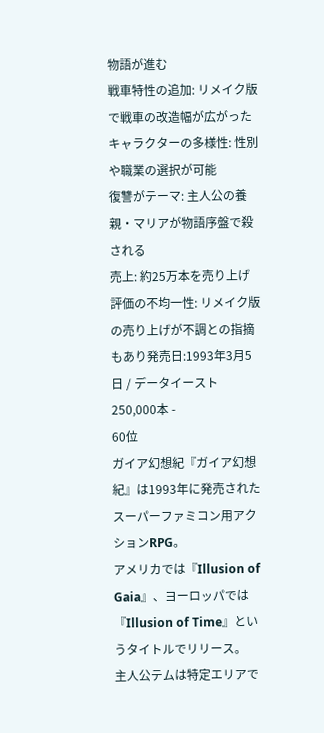物語が進む
戦車特性の追加: リメイク版で戦車の改造幅が広がった
キャラクターの多様性: 性別や職業の選択が可能
復讐がテーマ: 主人公の養親・マリアが物語序盤で殺される
売上: 約25万本を売り上げ
評価の不均一性: リメイク版の売り上げが不調との指摘もあり発売日:1993年3月5日 / データイースト250,000本 -
60位
ガイア幻想紀『ガイア幻想紀』は1993年に発売されたスーパーファミコン用アクションRPG。
アメリカでは『Illusion of Gaia』、ヨーロッパでは『Illusion of Time』というタイトルでリリース。
主人公テムは特定エリアで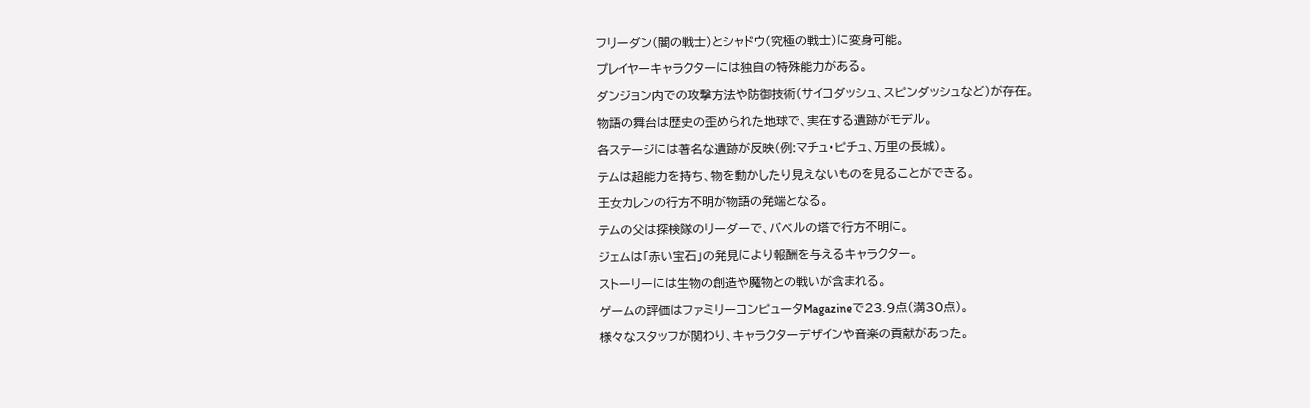フリーダン(闇の戦士)とシャドウ(究極の戦士)に変身可能。
プレイヤーキャラクターには独自の特殊能力がある。
ダンジョン内での攻撃方法や防御技術(サイコダッシュ、スピンダッシュなど)が存在。
物語の舞台は歴史の歪められた地球で、実在する遺跡がモデル。
各ステージには著名な遺跡が反映(例:マチュ・ピチュ、万里の長城)。
テムは超能力を持ち、物を動かしたり見えないものを見ることができる。
王女カレンの行方不明が物語の発端となる。
テムの父は探検隊のリーダーで、バベルの塔で行方不明に。
ジェムは「赤い宝石」の発見により報酬を与えるキャラクター。
ストーリーには生物の創造や魔物との戦いが含まれる。
ゲームの評価はファミリーコンピュータMagazineで23.9点(満30点)。
様々なスタッフが関わり、キャラクターデザインや音楽の貢献があった。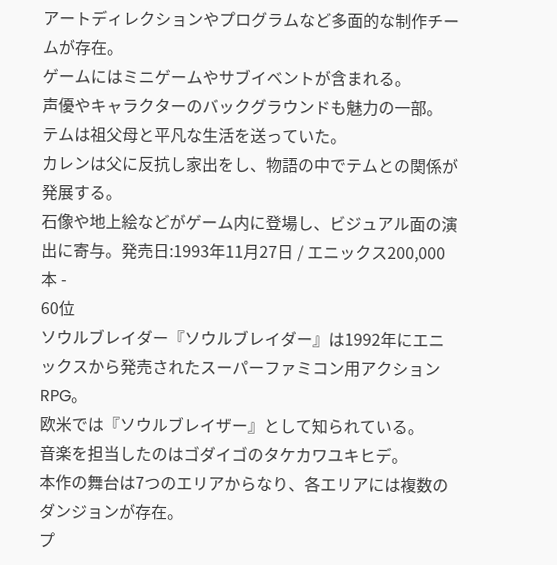アートディレクションやプログラムなど多面的な制作チームが存在。
ゲームにはミニゲームやサブイベントが含まれる。
声優やキャラクターのバックグラウンドも魅力の一部。
テムは祖父母と平凡な生活を送っていた。
カレンは父に反抗し家出をし、物語の中でテムとの関係が発展する。
石像や地上絵などがゲーム内に登場し、ビジュアル面の演出に寄与。発売日:1993年11月27日 / エニックス200,000本 -
60位
ソウルブレイダー『ソウルブレイダー』は1992年にエニックスから発売されたスーパーファミコン用アクションRPG。
欧米では『ソウルブレイザー』として知られている。
音楽を担当したのはゴダイゴのタケカワユキヒデ。
本作の舞台は7つのエリアからなり、各エリアには複数のダンジョンが存在。
プ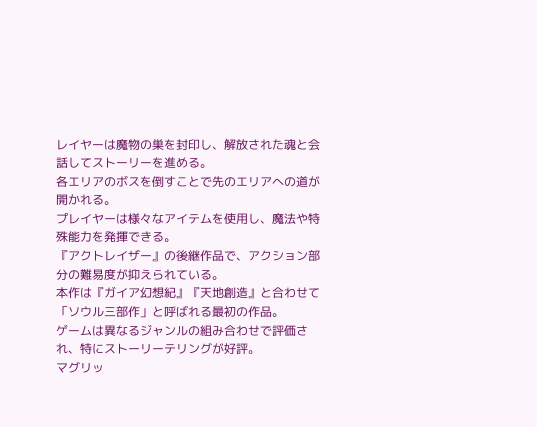レイヤーは魔物の巣を封印し、解放された魂と会話してストーリーを進める。
各エリアのボスを倒すことで先のエリアへの道が開かれる。
プレイヤーは様々なアイテムを使用し、魔法や特殊能力を発揮できる。
『アクトレイザー』の後継作品で、アクション部分の難易度が抑えられている。
本作は『ガイア幻想紀』『天地創造』と合わせて「ソウル三部作」と呼ばれる最初の作品。
ゲームは異なるジャンルの組み合わせで評価され、特にストーリーテリングが好評。
マグリッ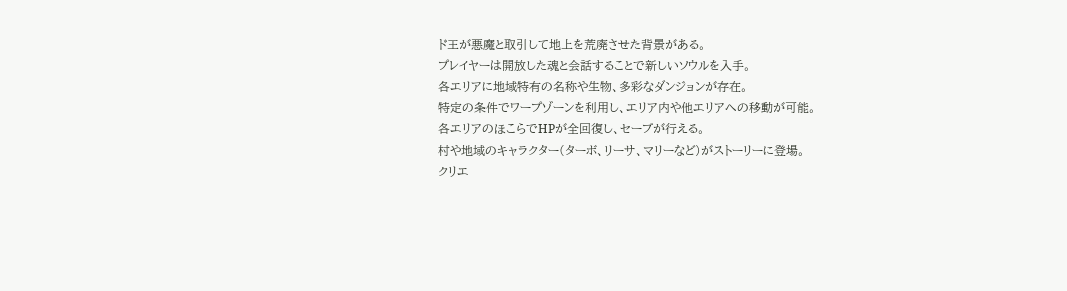ド王が悪魔と取引して地上を荒廃させた背景がある。
プレイヤーは開放した魂と会話することで新しいソウルを入手。
各エリアに地域特有の名称や生物、多彩なダンジョンが存在。
特定の条件でワープゾーンを利用し、エリア内や他エリアへの移動が可能。
各エリアのほこらでHPが全回復し、セーブが行える。
村や地域のキャラクター(ターボ、リーサ、マリーなど)がストーリーに登場。
クリエ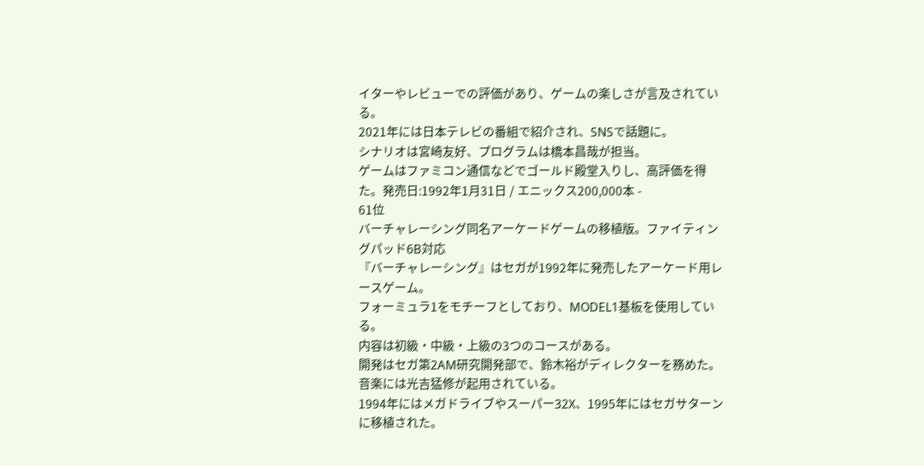イターやレビューでの評価があり、ゲームの楽しさが言及されている。
2021年には日本テレビの番組で紹介され、SNSで話題に。
シナリオは宮崎友好、プログラムは橋本昌哉が担当。
ゲームはファミコン通信などでゴールド殿堂入りし、高評価を得た。発売日:1992年1月31日 / エニックス200,000本 -
61位
バーチャレーシング同名アーケードゲームの移植版。ファイティングパッド6B対応
『バーチャレーシング』はセガが1992年に発売したアーケード用レースゲーム。
フォーミュラ1をモチーフとしており、MODEL1基板を使用している。
内容は初級・中級・上級の3つのコースがある。
開発はセガ第2AM研究開発部で、鈴木裕がディレクターを務めた。
音楽には光吉猛修が起用されている。
1994年にはメガドライブやスーパー32X、1995年にはセガサターンに移植された。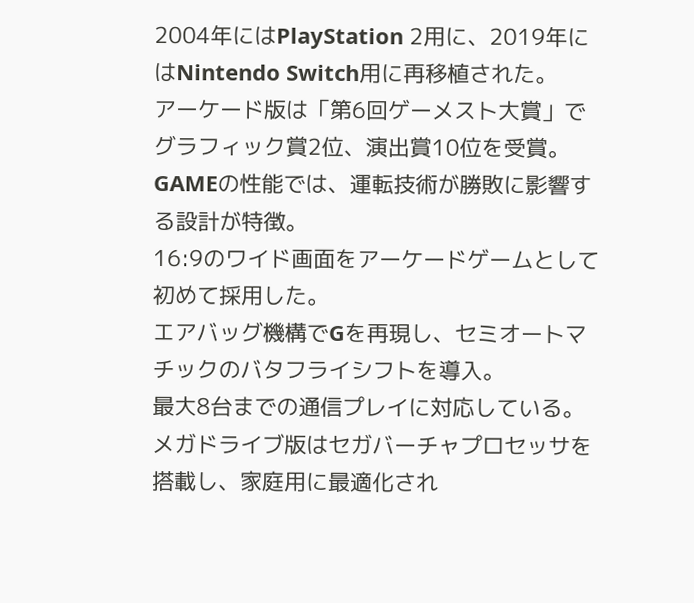2004年にはPlayStation 2用に、2019年にはNintendo Switch用に再移植された。
アーケード版は「第6回ゲーメスト大賞」でグラフィック賞2位、演出賞10位を受賞。
GAMEの性能では、運転技術が勝敗に影響する設計が特徴。
16:9のワイド画面をアーケードゲームとして初めて採用した。
エアバッグ機構でGを再現し、セミオートマチックのバタフライシフトを導入。
最大8台までの通信プレイに対応している。
メガドライブ版はセガバーチャプロセッサを搭載し、家庭用に最適化され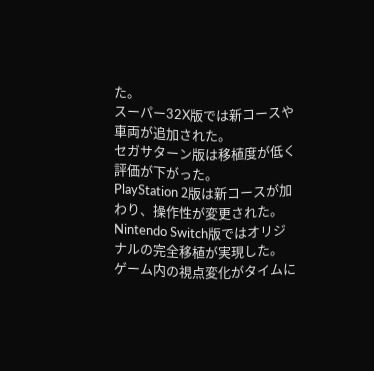た。
スーパー32X版では新コースや車両が追加された。
セガサターン版は移植度が低く評価が下がった。
PlayStation 2版は新コースが加わり、操作性が変更された。
Nintendo Switch版ではオリジナルの完全移植が実現した。
ゲーム内の視点変化がタイムに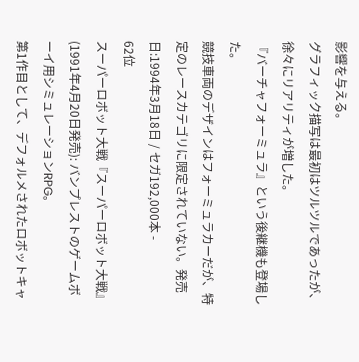影響を与える。
グラフィック描写は最初はツルツルであったが、徐々にリアリティが増した。
『バーチャフォーミュラ』という後継機も登場した。
競技車両のデザインはフォーミュラカーだが、特定のレースカテゴリに限定されていない。発売日:1994年3月18日 / セガ192,000本 -
62位
スーパーロボット大戦『スーパーロボット大戦』(1991年4月20日発売): バンプレストのゲームボーイ用シミュレーションRPG。
第1作目として、デフォルメされたロボットキャ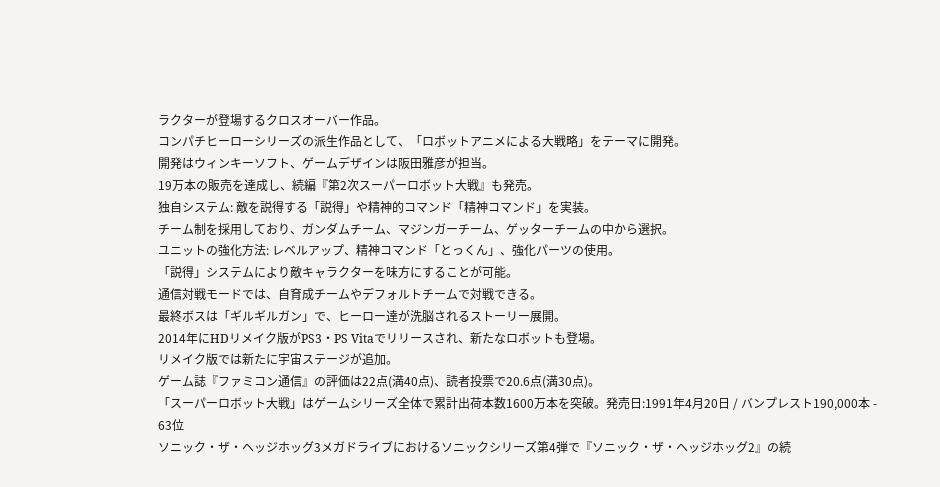ラクターが登場するクロスオーバー作品。
コンパチヒーローシリーズの派生作品として、「ロボットアニメによる大戦略」をテーマに開発。
開発はウィンキーソフト、ゲームデザインは阪田雅彦が担当。
19万本の販売を達成し、続編『第2次スーパーロボット大戦』も発売。
独自システム: 敵を説得する「説得」や精神的コマンド「精神コマンド」を実装。
チーム制を採用しており、ガンダムチーム、マジンガーチーム、ゲッターチームの中から選択。
ユニットの強化方法: レベルアップ、精神コマンド「とっくん」、強化パーツの使用。
「説得」システムにより敵キャラクターを味方にすることが可能。
通信対戦モードでは、自育成チームやデフォルトチームで対戦できる。
最終ボスは「ギルギルガン」で、ヒーロー達が洗脳されるストーリー展開。
2014年にHDリメイク版がPS3・PS Vitaでリリースされ、新たなロボットも登場。
リメイク版では新たに宇宙ステージが追加。
ゲーム誌『ファミコン通信』の評価は22点(満40点)、読者投票で20.6点(満30点)。
「スーパーロボット大戦」はゲームシリーズ全体で累計出荷本数1600万本を突破。発売日:1991年4月20日 / バンプレスト190,000本 -
63位
ソニック・ザ・ヘッジホッグ3メガドライブにおけるソニックシリーズ第4弾で『ソニック・ザ・ヘッジホッグ2』の続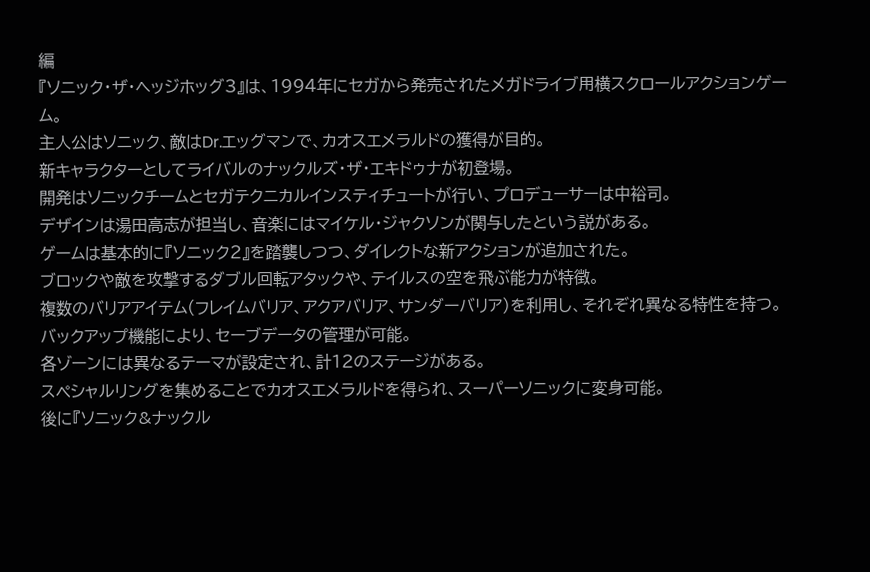編
『ソニック・ザ・ヘッジホッグ3』は、1994年にセガから発売されたメガドライブ用横スクロールアクションゲーム。
主人公はソニック、敵はDr.エッグマンで、カオスエメラルドの獲得が目的。
新キャラクターとしてライバルのナックルズ・ザ・エキドゥナが初登場。
開発はソニックチームとセガテクニカルインスティチュートが行い、プロデューサーは中裕司。
デザインは湯田高志が担当し、音楽にはマイケル・ジャクソンが関与したという説がある。
ゲームは基本的に『ソニック2』を踏襲しつつ、ダイレクトな新アクションが追加された。
ブロックや敵を攻撃するダブル回転アタックや、テイルスの空を飛ぶ能力が特徴。
複数のバリアアイテム(フレイムバリア、アクアバリア、サンダーバリア)を利用し、それぞれ異なる特性を持つ。
バックアップ機能により、セーブデータの管理が可能。
各ゾーンには異なるテーマが設定され、計12のステージがある。
スペシャルリングを集めることでカオスエメラルドを得られ、スーパーソニックに変身可能。
後に『ソニック&ナックル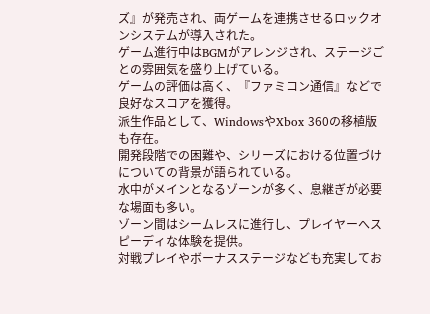ズ』が発売され、両ゲームを連携させるロックオンシステムが導入された。
ゲーム進行中はBGMがアレンジされ、ステージごとの雰囲気を盛り上げている。
ゲームの評価は高く、『ファミコン通信』などで良好なスコアを獲得。
派生作品として、WindowsやXbox 360の移植版も存在。
開発段階での困難や、シリーズにおける位置づけについての背景が語られている。
水中がメインとなるゾーンが多く、息継ぎが必要な場面も多い。
ゾーン間はシームレスに進行し、プレイヤーへスピーディな体験を提供。
対戦プレイやボーナスステージなども充実してお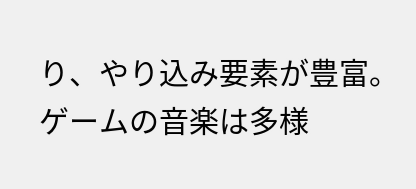り、やり込み要素が豊富。
ゲームの音楽は多様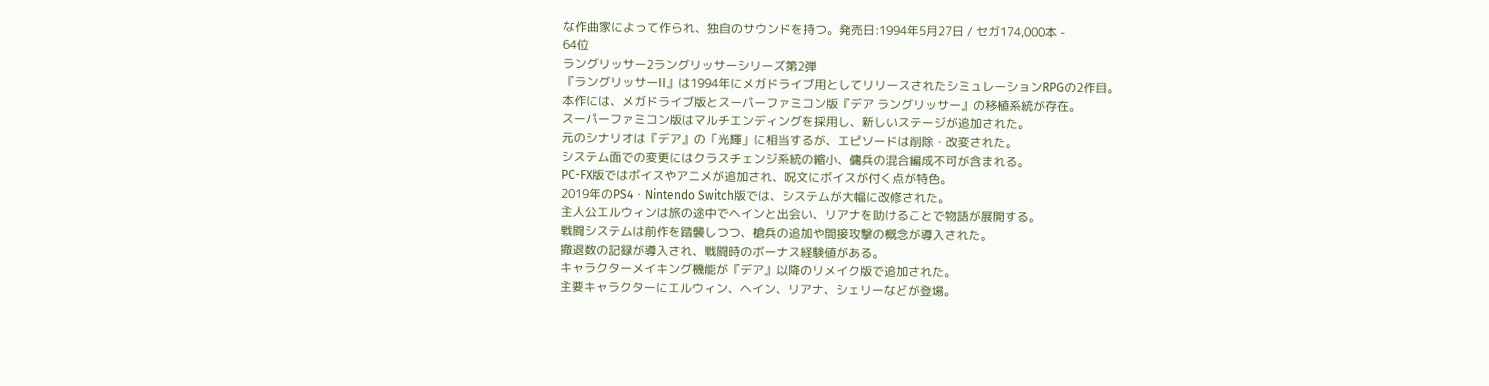な作曲家によって作られ、独自のサウンドを持つ。発売日:1994年5月27日 / セガ174,000本 -
64位
ラングリッサー2ラングリッサーシリーズ第2弾
『ラングリッサーII』は1994年にメガドライブ用としてリリースされたシミュレーションRPGの2作目。
本作には、メガドライブ版とスーパーファミコン版『デア ラングリッサー』の移植系統が存在。
スーパーファミコン版はマルチエンディングを採用し、新しいステージが追加された。
元のシナリオは『デア』の「光輝」に相当するが、エピソードは削除・改変された。
システム面での変更にはクラスチェンジ系統の縮小、傭兵の混合編成不可が含まれる。
PC-FX版ではボイスやアニメが追加され、呪文にボイスが付く点が特色。
2019年のPS4・Nintendo Switch版では、システムが大幅に改修された。
主人公エルウィンは旅の途中でヘインと出会い、リアナを助けることで物語が展開する。
戦闘システムは前作を踏襲しつつ、槍兵の追加や間接攻撃の概念が導入された。
撤退数の記録が導入され、戦闘時のボーナス経験値がある。
キャラクターメイキング機能が『デア』以降のリメイク版で追加された。
主要キャラクターにエルウィン、ヘイン、リアナ、シェリーなどが登場。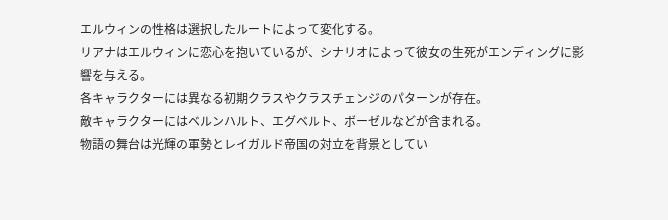エルウィンの性格は選択したルートによって変化する。
リアナはエルウィンに恋心を抱いているが、シナリオによって彼女の生死がエンディングに影響を与える。
各キャラクターには異なる初期クラスやクラスチェンジのパターンが存在。
敵キャラクターにはベルンハルト、エグベルト、ボーゼルなどが含まれる。
物語の舞台は光輝の軍勢とレイガルド帝国の対立を背景としてい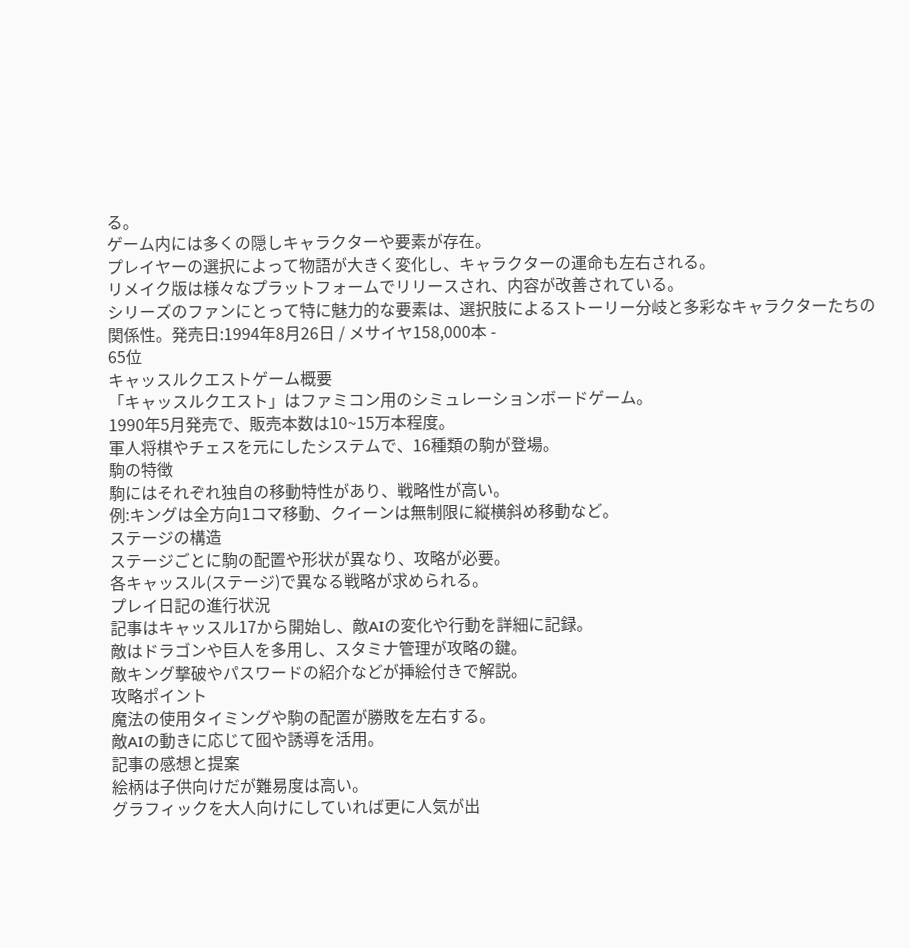る。
ゲーム内には多くの隠しキャラクターや要素が存在。
プレイヤーの選択によって物語が大きく変化し、キャラクターの運命も左右される。
リメイク版は様々なプラットフォームでリリースされ、内容が改善されている。
シリーズのファンにとって特に魅力的な要素は、選択肢によるストーリー分岐と多彩なキャラクターたちの関係性。発売日:1994年8月26日 / メサイヤ158,000本 -
65位
キャッスルクエストゲーム概要
「キャッスルクエスト」はファミコン用のシミュレーションボードゲーム。
1990年5月発売で、販売本数は10~15万本程度。
軍人将棋やチェスを元にしたシステムで、16種類の駒が登場。
駒の特徴
駒にはそれぞれ独自の移動特性があり、戦略性が高い。
例:キングは全方向1コマ移動、クイーンは無制限に縦横斜め移動など。
ステージの構造
ステージごとに駒の配置や形状が異なり、攻略が必要。
各キャッスル(ステージ)で異なる戦略が求められる。
プレイ日記の進行状況
記事はキャッスル17から開始し、敵AIの変化や行動を詳細に記録。
敵はドラゴンや巨人を多用し、スタミナ管理が攻略の鍵。
敵キング撃破やパスワードの紹介などが挿絵付きで解説。
攻略ポイント
魔法の使用タイミングや駒の配置が勝敗を左右する。
敵AIの動きに応じて囮や誘導を活用。
記事の感想と提案
絵柄は子供向けだが難易度は高い。
グラフィックを大人向けにしていれば更に人気が出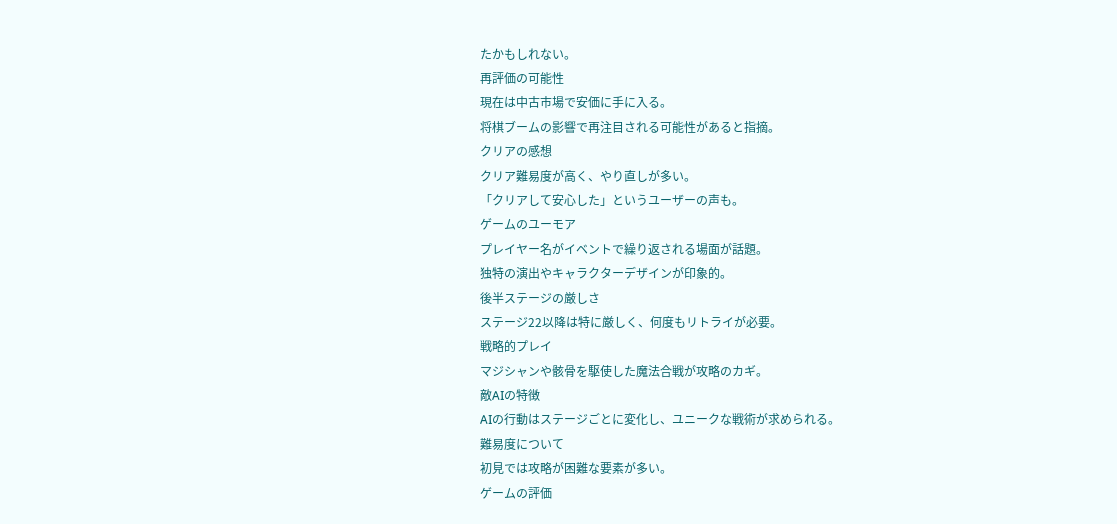たかもしれない。
再評価の可能性
現在は中古市場で安価に手に入る。
将棋ブームの影響で再注目される可能性があると指摘。
クリアの感想
クリア難易度が高く、やり直しが多い。
「クリアして安心した」というユーザーの声も。
ゲームのユーモア
プレイヤー名がイベントで繰り返される場面が話題。
独特の演出やキャラクターデザインが印象的。
後半ステージの厳しさ
ステージ22以降は特に厳しく、何度もリトライが必要。
戦略的プレイ
マジシャンや骸骨を駆使した魔法合戦が攻略のカギ。
敵AIの特徴
AIの行動はステージごとに変化し、ユニークな戦術が求められる。
難易度について
初見では攻略が困難な要素が多い。
ゲームの評価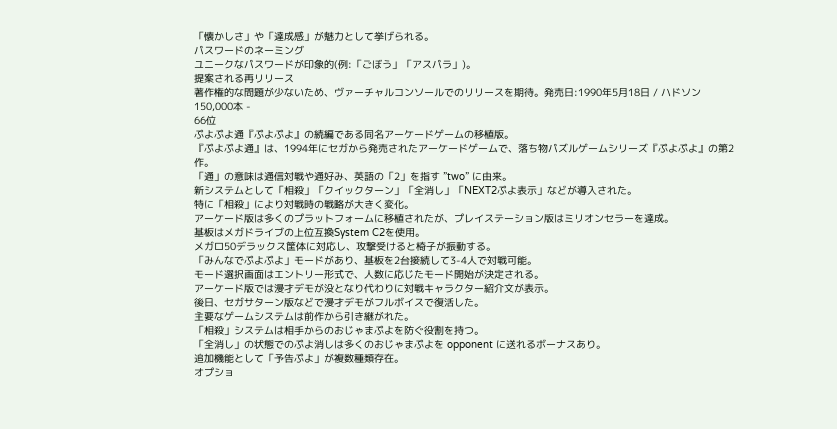「懐かしさ」や「達成感」が魅力として挙げられる。
パスワードのネーミング
ユニークなパスワードが印象的(例:「ごぼう」「アスパラ」)。
提案される再リリース
著作権的な問題が少ないため、ヴァーチャルコンソールでのリリースを期待。発売日:1990年5月18日 / ハドソン150,000本 -
66位
ぷよぷよ通『ぷよぷよ』の続編である同名アーケードゲームの移植版。
『ぷよぷよ通』は、1994年にセガから発売されたアーケードゲームで、落ち物パズルゲームシリーズ『ぷよぷよ』の第2作。
「通」の意味は通信対戦や通好み、英語の「2」を指す ”two” に由来。
新システムとして「相殺」「クイックターン」「全消し」「NEXT2ぷよ表示」などが導入された。
特に「相殺」により対戦時の戦略が大きく変化。
アーケード版は多くのプラットフォームに移植されたが、プレイステーション版はミリオンセラーを達成。
基板はメガドライブの上位互換System C2を使用。
メガロ50デラックス筐体に対応し、攻撃受けると椅子が振動する。
「みんなでぷよぷよ」モードがあり、基板を2台接続して3-4人で対戦可能。
モード選択画面はエントリー形式で、人数に応じたモード開始が決定される。
アーケード版では漫才デモが没となり代わりに対戦キャラクター紹介文が表示。
後日、セガサターン版などで漫才デモがフルボイスで復活した。
主要なゲームシステムは前作から引き継がれた。
「相殺」システムは相手からのおじゃまぷよを防ぐ役割を持つ。
「全消し」の状態でのぷよ消しは多くのおじゃまぷよを opponent に送れるボーナスあり。
追加機能として「予告ぷよ」が複数種類存在。
オプショ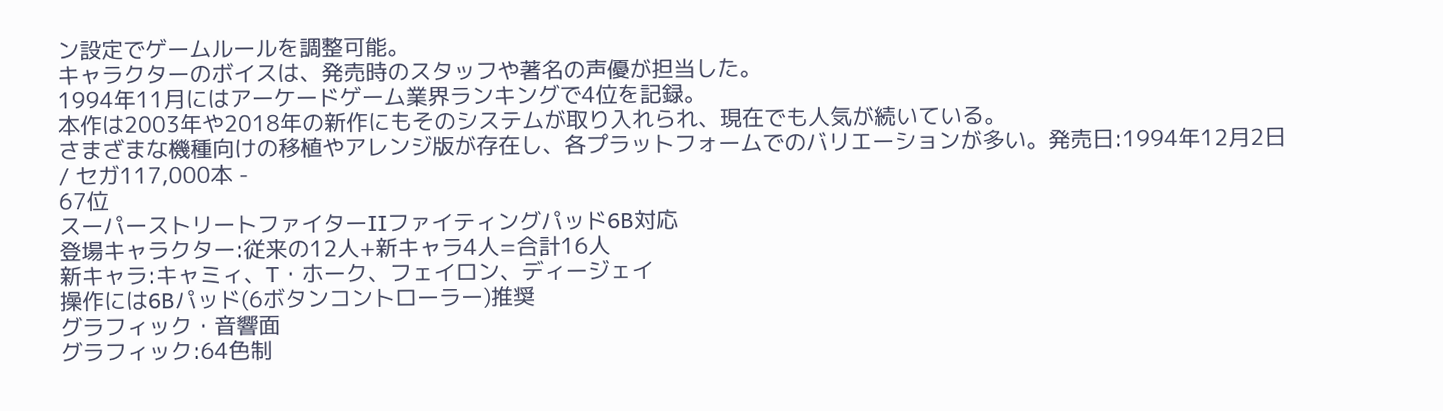ン設定でゲームルールを調整可能。
キャラクターのボイスは、発売時のスタッフや著名の声優が担当した。
1994年11月にはアーケードゲーム業界ランキングで4位を記録。
本作は2003年や2018年の新作にもそのシステムが取り入れられ、現在でも人気が続いている。
さまざまな機種向けの移植やアレンジ版が存在し、各プラットフォームでのバリエーションが多い。発売日:1994年12月2日 / セガ117,000本 -
67位
スーパーストリートファイターIIファイティングパッド6B対応
登場キャラクター:従来の12人+新キャラ4人=合計16人
新キャラ:キャミィ、T・ホーク、フェイロン、ディージェイ
操作には6Bパッド(6ボタンコントローラー)推奨
グラフィック・音響面
グラフィック:64色制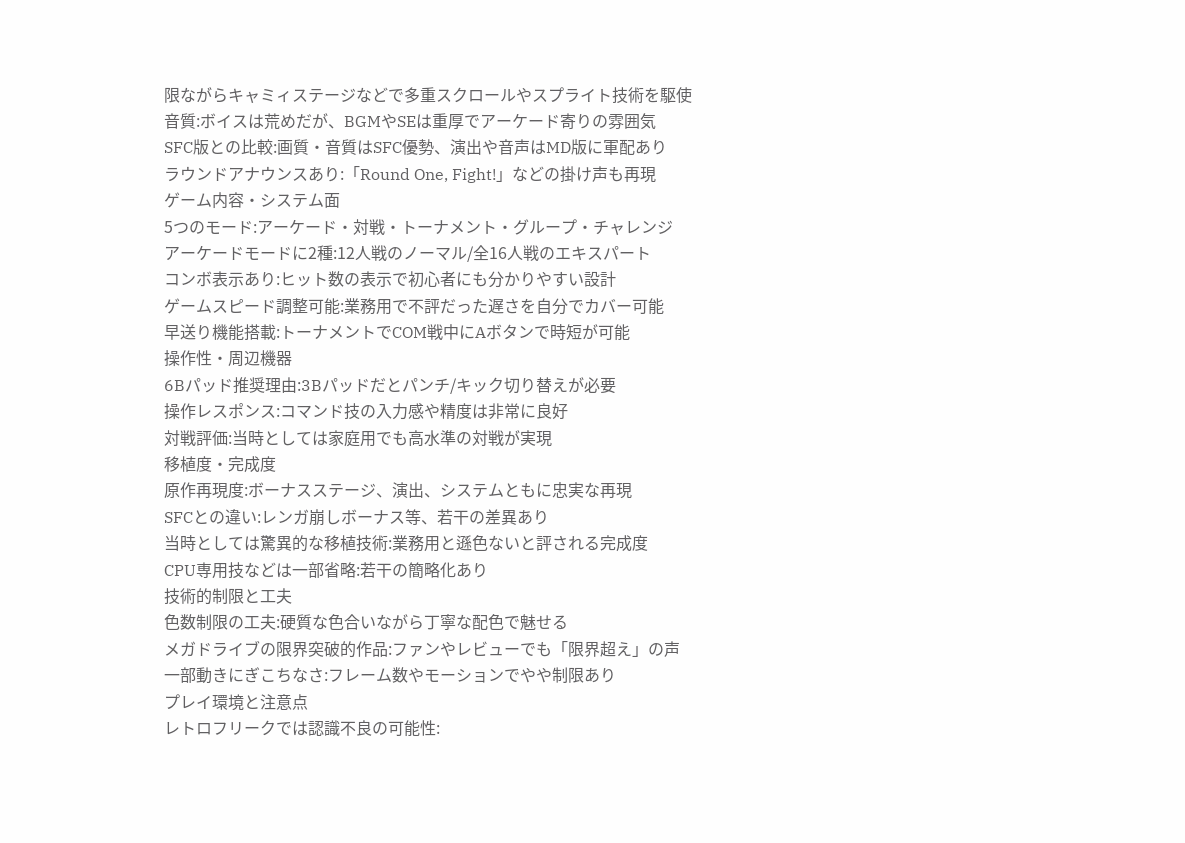限ながらキャミィステージなどで多重スクロールやスプライト技術を駆使
音質:ボイスは荒めだが、BGMやSEは重厚でアーケード寄りの雰囲気
SFC版との比較:画質・音質はSFC優勢、演出や音声はMD版に軍配あり
ラウンドアナウンスあり:「Round One, Fight!」などの掛け声も再現
ゲーム内容・システム面
5つのモード:アーケード・対戦・トーナメント・グループ・チャレンジ
アーケードモードに2種:12人戦のノーマル/全16人戦のエキスパート
コンボ表示あり:ヒット数の表示で初心者にも分かりやすい設計
ゲームスピード調整可能:業務用で不評だった遅さを自分でカバー可能
早送り機能搭載:トーナメントでCOM戦中にAボタンで時短が可能
操作性・周辺機器
6Bパッド推奨理由:3Bパッドだとパンチ/キック切り替えが必要
操作レスポンス:コマンド技の入力感や精度は非常に良好
対戦評価:当時としては家庭用でも高水準の対戦が実現
移植度・完成度
原作再現度:ボーナスステージ、演出、システムともに忠実な再現
SFCとの違い:レンガ崩しボーナス等、若干の差異あり
当時としては驚異的な移植技術:業務用と遜色ないと評される完成度
CPU専用技などは一部省略:若干の簡略化あり
技術的制限と工夫
色数制限の工夫:硬質な色合いながら丁寧な配色で魅せる
メガドライブの限界突破的作品:ファンやレビューでも「限界超え」の声
一部動きにぎこちなさ:フレーム数やモーションでやや制限あり
プレイ環境と注意点
レトロフリークでは認識不良の可能性: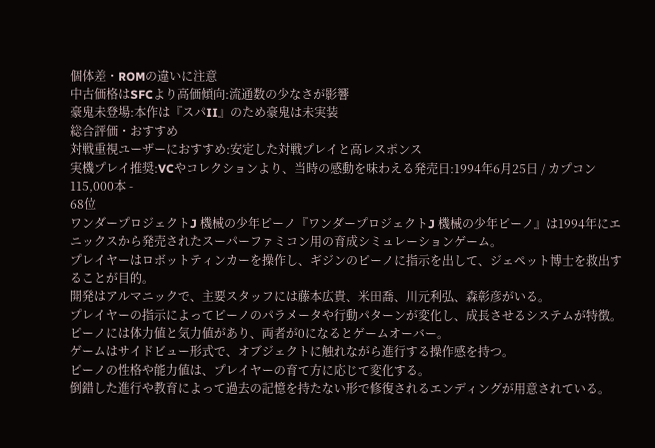個体差・ROMの違いに注意
中古価格はSFCより高価傾向:流通数の少なさが影響
豪鬼未登場:本作は『スパII』のため豪鬼は未実装
総合評価・おすすめ
対戦重視ユーザーにおすすめ:安定した対戦プレイと高レスポンス
実機プレイ推奨:VCやコレクションより、当時の感動を味わえる発売日:1994年6月25日 / カプコン115,000本 -
68位
ワンダープロジェクトJ 機械の少年ピーノ『ワンダープロジェクトJ 機械の少年ピーノ』は1994年にエニックスから発売されたスーパーファミコン用の育成シミュレーションゲーム。
プレイヤーはロボットティンカーを操作し、ギジンのピーノに指示を出して、ジェペット博士を救出することが目的。
開発はアルマニックで、主要スタッフには藤本広貴、米田喬、川元利弘、森彰彦がいる。
プレイヤーの指示によってピーノのパラメータや行動パターンが変化し、成長させるシステムが特徴。
ピーノには体力値と気力値があり、両者が0になるとゲームオーバー。
ゲームはサイドビュー形式で、オブジェクトに触れながら進行する操作感を持つ。
ピーノの性格や能力値は、プレイヤーの育て方に応じて変化する。
倒錯した進行や教育によって過去の記憶を持たない形で修復されるエンディングが用意されている。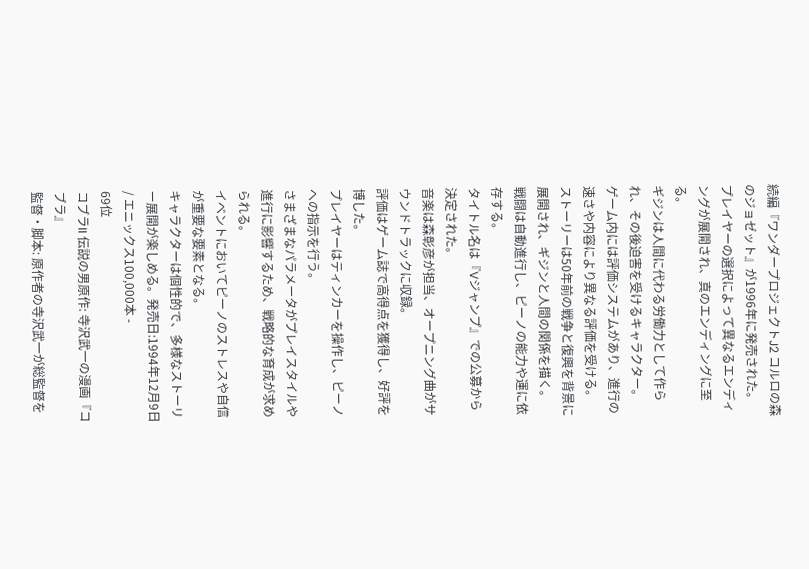続編『ワンダープロジェクトJ2 コルロの森のジョゼット』が1996年に発売された。
プレイヤーの選択によって異なるエンディングが展開され、真のエンディングに至る。
ギジンは人間に代わる労働力として作られ、その後迫害を受けるキャラクター。
ゲーム内には評価システムがあり、進行の速さや内容により異なる評価を受ける。
ストーリーは50年前の戦争と復興を背景に展開され、ギジンと人間の関係を描く。
戦闘は自動進行し、ピーノの能力や運に依存する。
タイトル名は『Vジャンプ』での公募から決定された。
音楽は森彰彦が担当、オープニング曲がサウンドトラックに収録。
評価はゲーム誌で高得点を獲得し、好評を博した。
プレイヤーはティンカーを操作し、ピーノへの指示を行う。
さまざまなパラメータがプレイスタイルや進行に影響するため、戦略的な育成が求められる。
イベントにおいてピーノのストレスや自信が重要な要素となる。
キャラクターは個性的で、多様なストーリー展開が楽しめる。発売日:1994年12月9日 / エニックス100,000本 -
69位
コブラII 伝説の男原作: 寺沢武一の漫画『コブラ』
監督・脚本: 原作者の寺沢武一が総監督を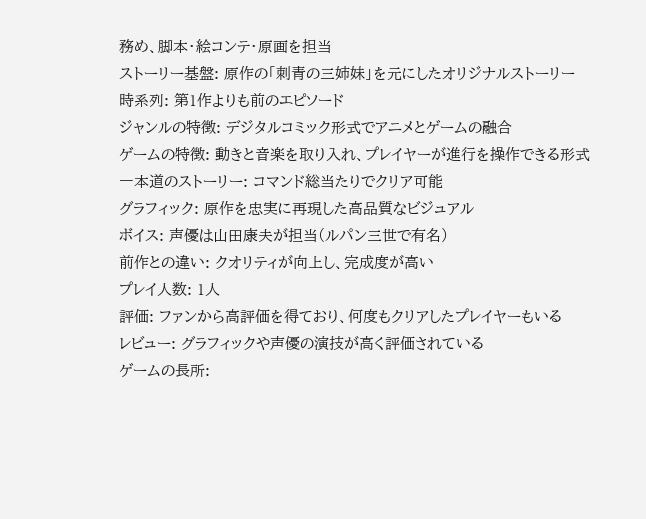務め、脚本・絵コンテ・原画を担当
ストーリー基盤: 原作の「刺青の三姉妹」を元にしたオリジナルストーリー
時系列: 第1作よりも前のエピソード
ジャンルの特徴: デジタルコミック形式でアニメとゲームの融合
ゲームの特徴: 動きと音楽を取り入れ、プレイヤーが進行を操作できる形式
一本道のストーリー: コマンド総当たりでクリア可能
グラフィック: 原作を忠実に再現した高品質なビジュアル
ボイス: 声優は山田康夫が担当(ルパン三世で有名)
前作との違い: クオリティが向上し、完成度が高い
プレイ人数: 1人
評価: ファンから高評価を得ており、何度もクリアしたプレイヤーもいる
レビュー: グラフィックや声優の演技が高く評価されている
ゲームの長所: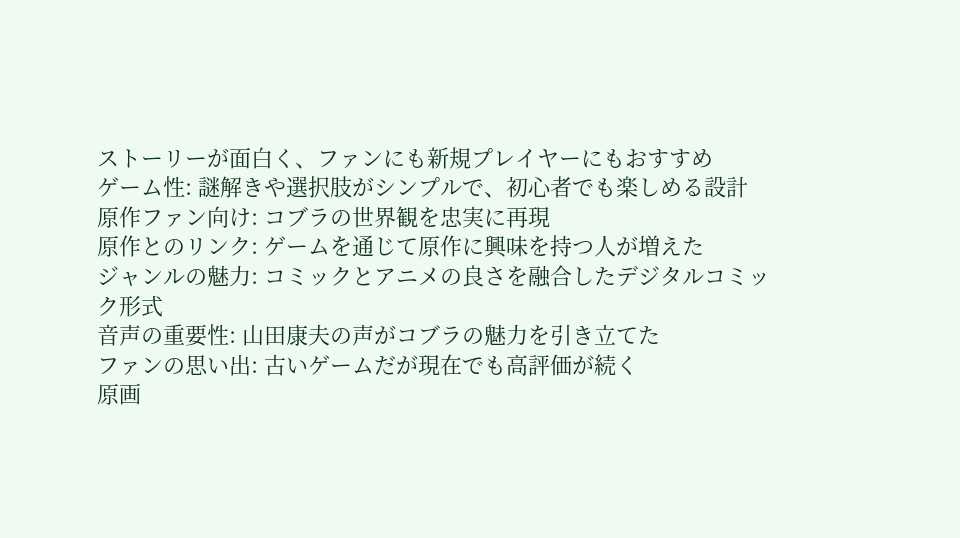ストーリーが面白く、ファンにも新規プレイヤーにもおすすめ
ゲーム性: 謎解きや選択肢がシンプルで、初心者でも楽しめる設計
原作ファン向け: コブラの世界観を忠実に再現
原作とのリンク: ゲームを通じて原作に興味を持つ人が増えた
ジャンルの魅力: コミックとアニメの良さを融合したデジタルコミック形式
音声の重要性: 山田康夫の声がコブラの魅力を引き立てた
ファンの思い出: 古いゲームだが現在でも高評価が続く
原画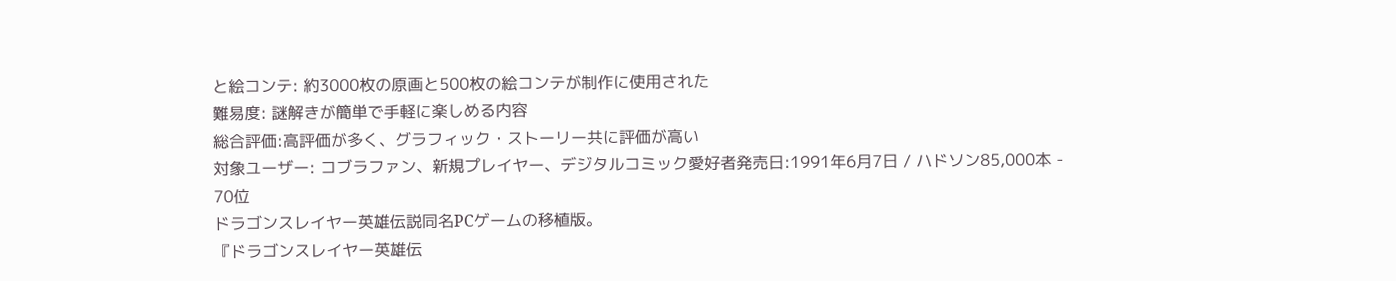と絵コンテ: 約3000枚の原画と500枚の絵コンテが制作に使用された
難易度: 謎解きが簡単で手軽に楽しめる内容
総合評価:高評価が多く、グラフィック・ストーリー共に評価が高い
対象ユーザー: コブラファン、新規プレイヤー、デジタルコミック愛好者発売日:1991年6月7日 / ハドソン85,000本 -
70位
ドラゴンスレイヤー英雄伝説同名PCゲームの移植版。
『ドラゴンスレイヤー英雄伝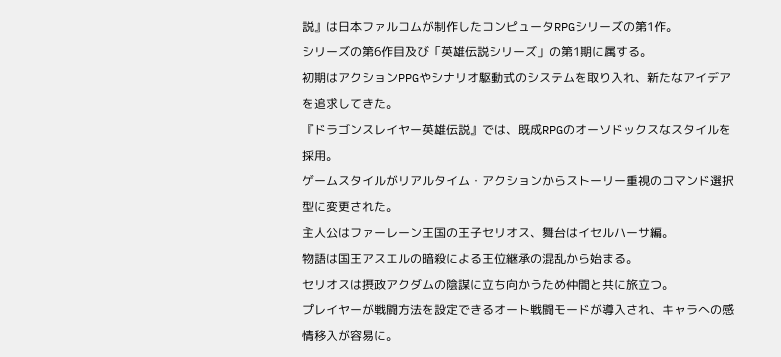説』は日本ファルコムが制作したコンピュータRPGシリーズの第1作。
シリーズの第6作目及び「英雄伝説シリーズ」の第1期に属する。
初期はアクションPPGやシナリオ駆動式のシステムを取り入れ、新たなアイデアを追求してきた。
『ドラゴンスレイヤー英雄伝説』では、既成RPGのオーソドックスなスタイルを採用。
ゲームスタイルがリアルタイム・アクションからストーリー重視のコマンド選択型に変更された。
主人公はファーレーン王国の王子セリオス、舞台はイセルハーサ編。
物語は国王アスエルの暗殺による王位継承の混乱から始まる。
セリオスは摂政アクダムの陰謀に立ち向かうため仲間と共に旅立つ。
プレイヤーが戦闘方法を設定できるオート戦闘モードが導入され、キャラへの感情移入が容易に。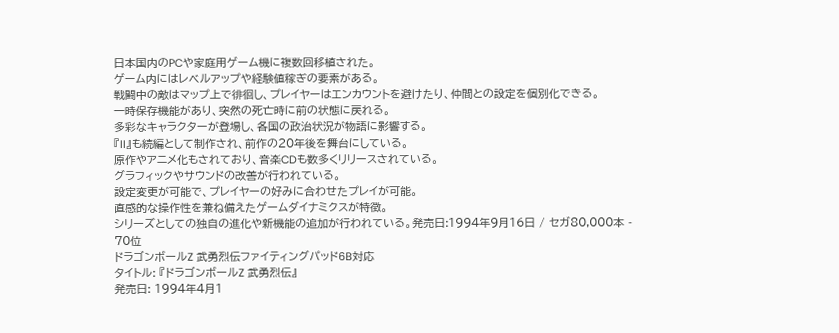日本国内のPCや家庭用ゲーム機に複数回移植された。
ゲーム内にはレベルアップや経験値稼ぎの要素がある。
戦闘中の敵はマップ上で徘徊し、プレイヤーはエンカウントを避けたり、仲間との設定を個別化できる。
一時保存機能があり、突然の死亡時に前の状態に戻れる。
多彩なキャラクターが登場し、各国の政治状況が物語に影響する。
『II』も続編として制作され、前作の20年後を舞台にしている。
原作やアニメ化もされており、音楽CDも数多くリリースされている。
グラフィックやサウンドの改善が行われている。
設定変更が可能で、プレイヤーの好みに合わせたプレイが可能。
直感的な操作性を兼ね備えたゲームダイナミクスが特徴。
シリーズとしての独自の進化や新機能の追加が行われている。発売日:1994年9月16日 / セガ80,000本 -
70位
ドラゴンボールZ 武勇烈伝ファイティングパッド6B対応
タイトル: 『ドラゴンボールZ 武勇烈伝』
発売日: 1994年4月1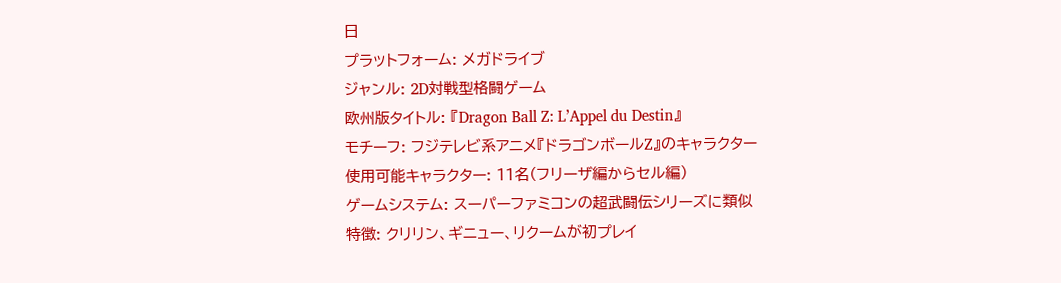日
プラットフォーム: メガドライブ
ジャンル: 2D対戦型格闘ゲーム
欧州版タイトル: 『Dragon Ball Z: L’Appel du Destin』
モチーフ: フジテレビ系アニメ『ドラゴンボールZ』のキャラクター
使用可能キャラクター: 11名(フリーザ編からセル編)
ゲームシステム: スーパーファミコンの超武闘伝シリーズに類似
特徴: クリリン、ギニュー、リクームが初プレイ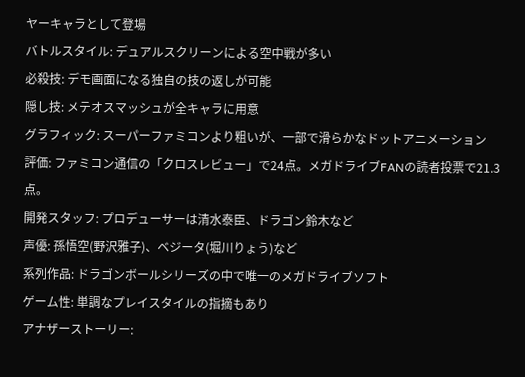ヤーキャラとして登場
バトルスタイル: デュアルスクリーンによる空中戦が多い
必殺技: デモ画面になる独自の技の返しが可能
隠し技: メテオスマッシュが全キャラに用意
グラフィック: スーパーファミコンより粗いが、一部で滑らかなドットアニメーション
評価: ファミコン通信の「クロスレビュー」で24点。メガドライブFANの読者投票で21.3点。
開発スタッフ: プロデューサーは清水泰臣、ドラゴン鈴木など
声優: 孫悟空(野沢雅子)、ベジータ(堀川りょう)など
系列作品: ドラゴンボールシリーズの中で唯一のメガドライブソフト
ゲーム性: 単調なプレイスタイルの指摘もあり
アナザーストーリー: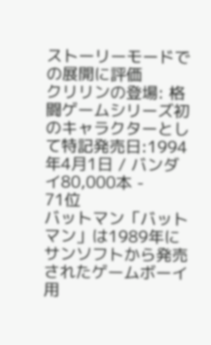ストーリーモードでの展開に評価
クリリンの登場: 格闘ゲームシリーズ初のキャラクターとして特記発売日:1994年4月1日 / バンダイ80,000本 -
71位
バットマン「バットマン」は1989年にサンソフトから発売されたゲームボーイ用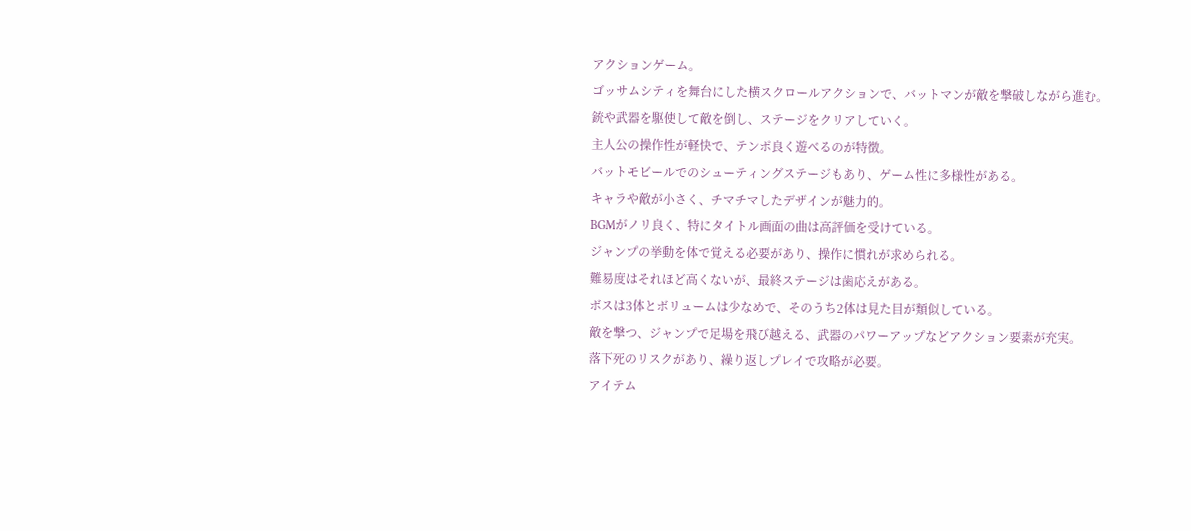アクションゲーム。
ゴッサムシティを舞台にした横スクロールアクションで、バットマンが敵を撃破しながら進む。
銃や武器を駆使して敵を倒し、ステージをクリアしていく。
主人公の操作性が軽快で、テンポ良く遊べるのが特徴。
バットモビールでのシューティングステージもあり、ゲーム性に多様性がある。
キャラや敵が小さく、チマチマしたデザインが魅力的。
BGMがノリ良く、特にタイトル画面の曲は高評価を受けている。
ジャンプの挙動を体で覚える必要があり、操作に慣れが求められる。
難易度はそれほど高くないが、最終ステージは歯応えがある。
ボスは3体とボリュームは少なめで、そのうち2体は見た目が類似している。
敵を撃つ、ジャンプで足場を飛び越える、武器のパワーアップなどアクション要素が充実。
落下死のリスクがあり、繰り返しプレイで攻略が必要。
アイテム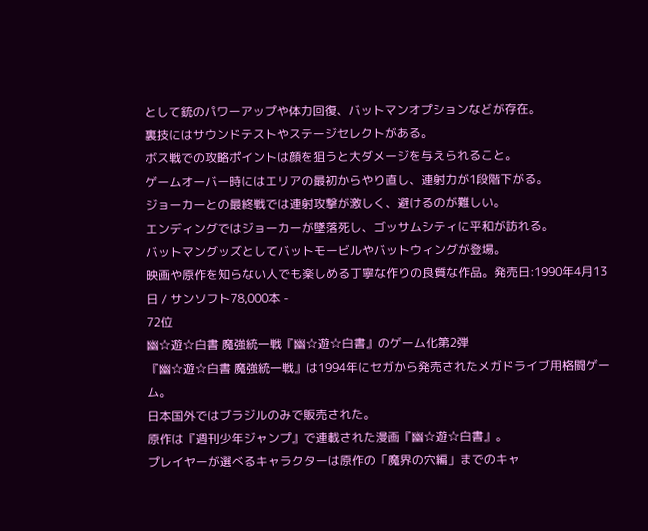として銃のパワーアップや体力回復、バットマンオプションなどが存在。
裏技にはサウンドテストやステージセレクトがある。
ボス戦での攻略ポイントは顔を狙うと大ダメージを与えられること。
ゲームオーバー時にはエリアの最初からやり直し、連射力が1段階下がる。
ジョーカーとの最終戦では連射攻撃が激しく、避けるのが難しい。
エンディングではジョーカーが墜落死し、ゴッサムシティに平和が訪れる。
バットマングッズとしてバットモービルやバットウィングが登場。
映画や原作を知らない人でも楽しめる丁寧な作りの良質な作品。発売日:1990年4月13日 / サンソフト78,000本 -
72位
幽☆遊☆白書 魔強統一戦『幽☆遊☆白書』のゲーム化第2弾
『幽☆遊☆白書 魔強統一戦』は1994年にセガから発売されたメガドライブ用格闘ゲーム。
日本国外ではブラジルのみで販売された。
原作は『週刊少年ジャンプ』で連載された漫画『幽☆遊☆白書』。
プレイヤーが選べるキャラクターは原作の「魔界の穴編」までのキャ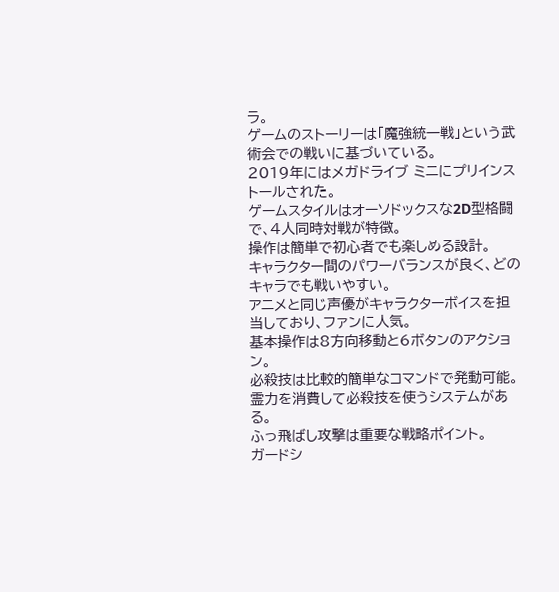ラ。
ゲームのストーリーは「魔強統一戦」という武術会での戦いに基づいている。
2019年にはメガドライブ ミニにプリインストールされた。
ゲームスタイルはオーソドックスな2D型格闘で、4人同時対戦が特徴。
操作は簡単で初心者でも楽しめる設計。
キャラクター間のパワーバランスが良く、どのキャラでも戦いやすい。
アニメと同じ声優がキャラクターボイスを担当しており、ファンに人気。
基本操作は8方向移動と6ボタンのアクション。
必殺技は比較的簡単なコマンドで発動可能。
霊力を消費して必殺技を使うシステムがある。
ふっ飛ばし攻撃は重要な戦略ポイント。
ガードシ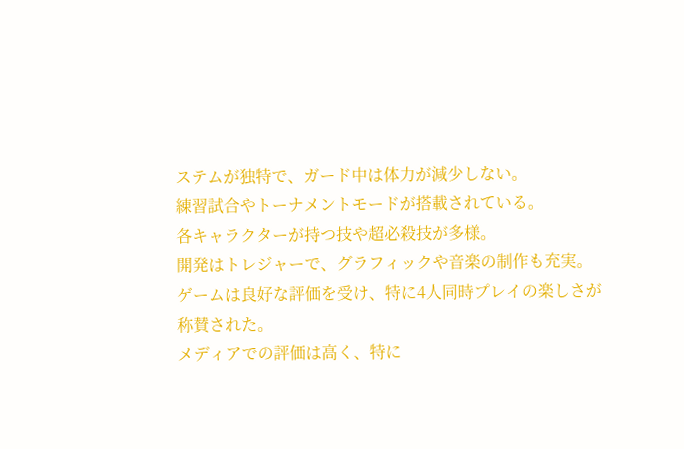ステムが独特で、ガード中は体力が減少しない。
練習試合やトーナメントモードが搭載されている。
各キャラクターが持つ技や超必殺技が多様。
開発はトレジャーで、グラフィックや音楽の制作も充実。
ゲームは良好な評価を受け、特に4人同時プレイの楽しさが称賛された。
メディアでの評価は高く、特に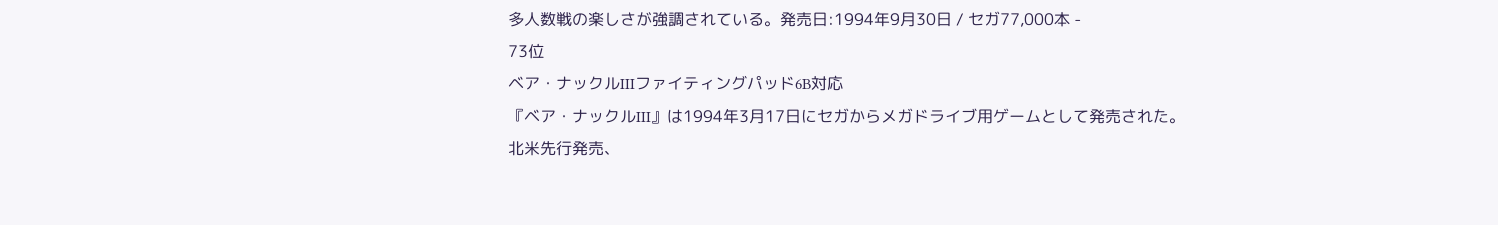多人数戦の楽しさが強調されている。発売日:1994年9月30日 / セガ77,000本 -
73位
ベア・ナックルIIIファイティングパッド6B対応
『ベア・ナックルIII』は1994年3月17日にセガからメガドライブ用ゲームとして発売された。
北米先行発売、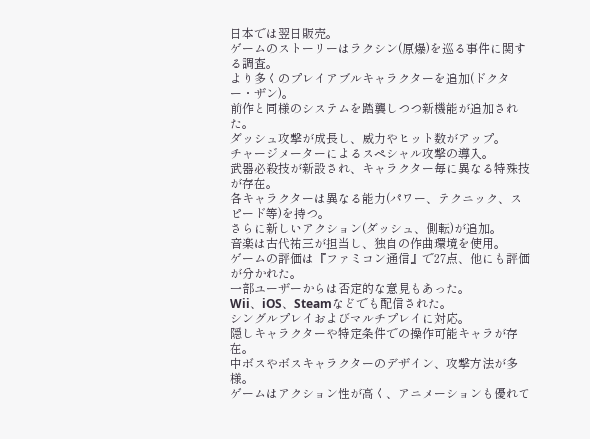日本では翌日販売。
ゲームのストーリーはラクシン(原爆)を巡る事件に関する調査。
より多くのプレイアブルキャラクターを追加(ドクター・ザン)。
前作と同様のシステムを踏襲しつつ新機能が追加された。
ダッシュ攻撃が成長し、威力やヒット数がアップ。
チャージメーターによるスペシャル攻撃の導入。
武器必殺技が新設され、キャラクター毎に異なる特殊技が存在。
各キャラクターは異なる能力(パワー、テクニック、スピード等)を持つ。
さらに新しいアクション(ダッシュ、側転)が追加。
音楽は古代祐三が担当し、独自の作曲環境を使用。
ゲームの評価は『ファミコン通信』で27点、他にも評価が分かれた。
一部ユーザーからは否定的な意見もあった。
Wii、iOS、Steamなどでも配信された。
シングルプレイおよびマルチプレイに対応。
隠しキャラクターや特定条件での操作可能キャラが存在。
中ボスやボスキャラクターのデザイン、攻撃方法が多様。
ゲームはアクション性が高く、アニメーションも優れて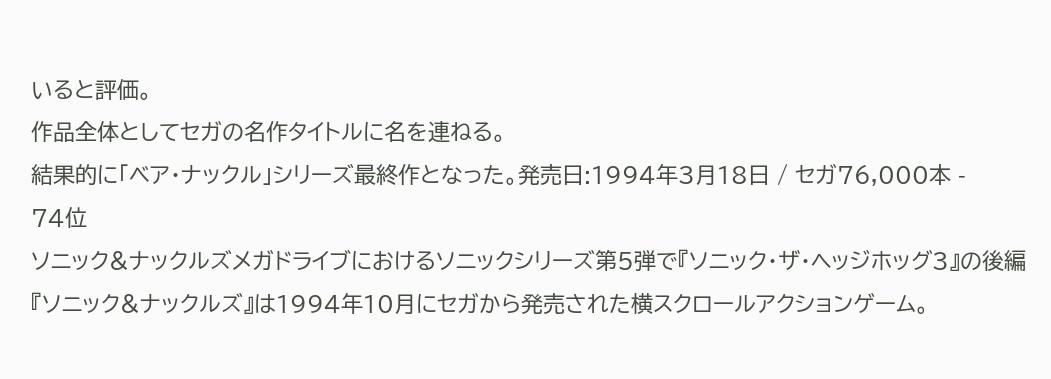いると評価。
作品全体としてセガの名作タイトルに名を連ねる。
結果的に「ベア・ナックル」シリーズ最終作となった。発売日:1994年3月18日 / セガ76,000本 -
74位
ソニック&ナックルズメガドライブにおけるソニックシリーズ第5弾で『ソニック・ザ・ヘッジホッグ3』の後編
『ソニック&ナックルズ』は1994年10月にセガから発売された横スクロールアクションゲーム。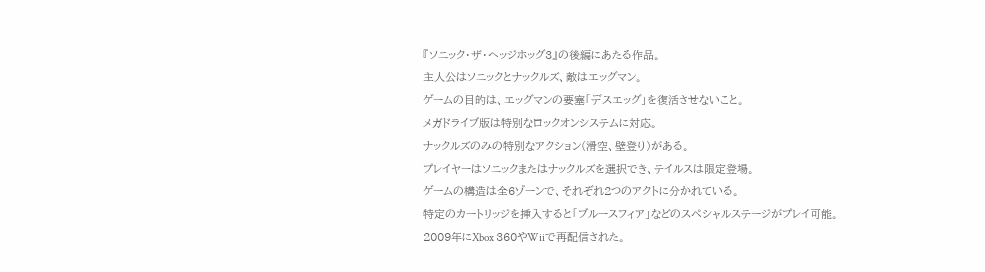『ソニック・ザ・ヘッジホッグ3』の後編にあたる作品。
主人公はソニックとナックルズ、敵はエッグマン。
ゲームの目的は、エッグマンの要塞「デスエッグ」を復活させないこと。
メガドライブ版は特別なロックオンシステムに対応。
ナックルズのみの特別なアクション(滑空、壁登り)がある。
プレイヤーはソニックまたはナックルズを選択でき、テイルスは限定登場。
ゲームの構造は全6ゾーンで、それぞれ2つのアクトに分かれている。
特定のカートリッジを挿入すると「ブルースフィア」などのスペシャルステージがプレイ可能。
2009年にXbox 360やWiiで再配信された。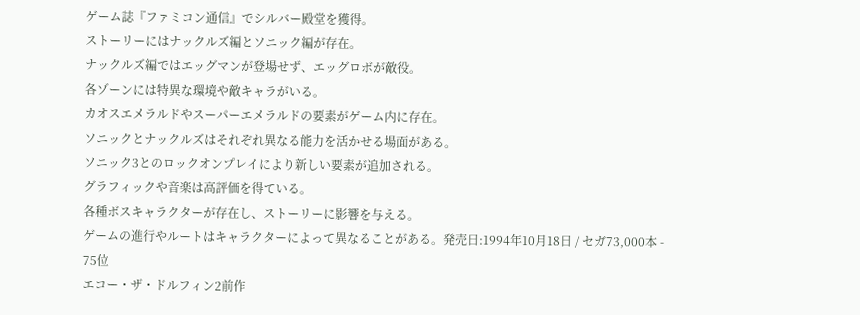ゲーム誌『ファミコン通信』でシルバー殿堂を獲得。
ストーリーにはナックルズ編とソニック編が存在。
ナックルズ編ではエッグマンが登場せず、エッグロボが敵役。
各ゾーンには特異な環境や敵キャラがいる。
カオスエメラルドやスーパーエメラルドの要素がゲーム内に存在。
ソニックとナックルズはそれぞれ異なる能力を活かせる場面がある。
ソニック3とのロックオンプレイにより新しい要素が追加される。
グラフィックや音楽は高評価を得ている。
各種ボスキャラクターが存在し、ストーリーに影響を与える。
ゲームの進行やルートはキャラクターによって異なることがある。発売日:1994年10月18日 / セガ73,000本 -
75位
エコー・ザ・ドルフィン2前作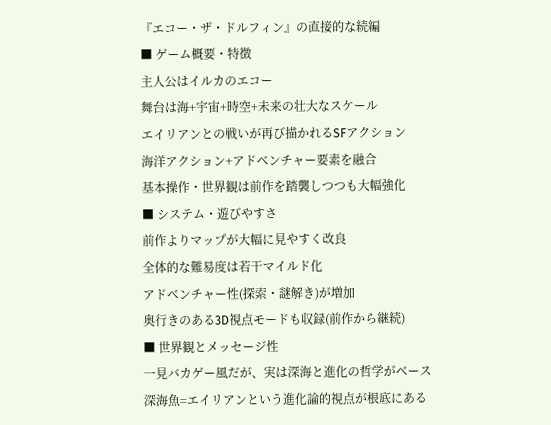『エコー・ザ・ドルフィン』の直接的な続編
■ ゲーム概要・特徴
主人公はイルカのエコー
舞台は海+宇宙+時空+未来の壮大なスケール
エイリアンとの戦いが再び描かれるSFアクション
海洋アクション+アドベンチャー要素を融合
基本操作・世界観は前作を踏襲しつつも大幅強化
■ システム・遊びやすさ
前作よりマップが大幅に見やすく改良
全体的な難易度は若干マイルド化
アドベンチャー性(探索・謎解き)が増加
奥行きのある3D視点モードも収録(前作から継続)
■ 世界観とメッセージ性
一見バカゲー風だが、実は深海と進化の哲学がベース
深海魚=エイリアンという進化論的視点が根底にある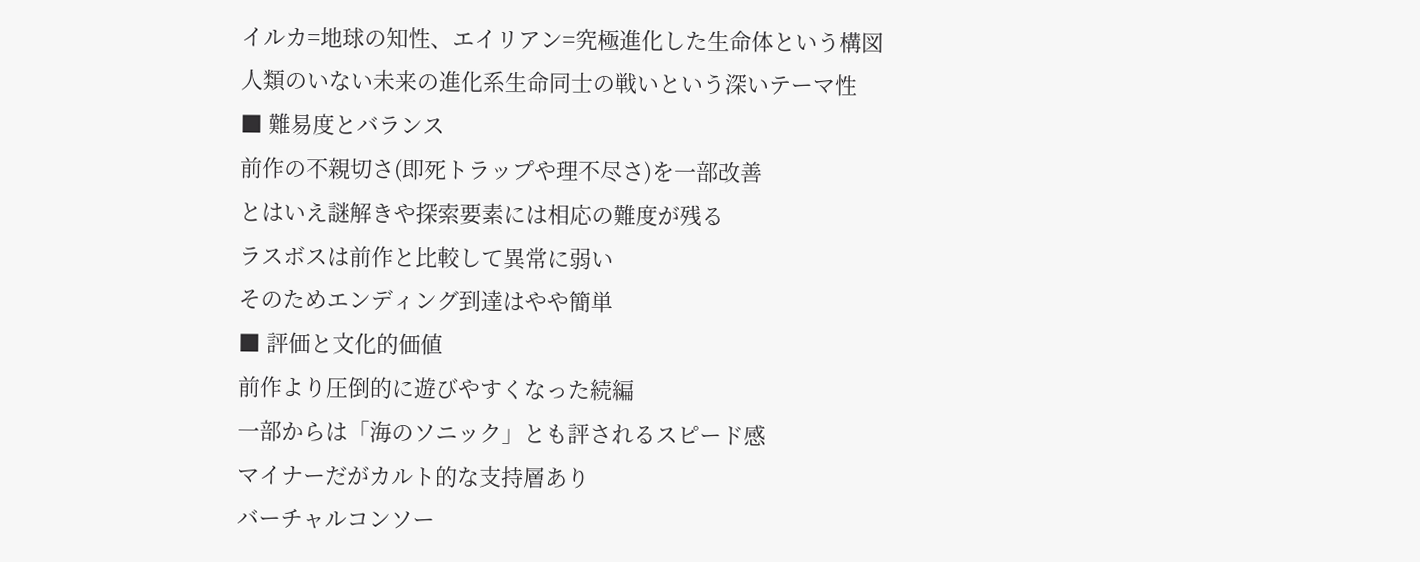イルカ=地球の知性、エイリアン=究極進化した生命体という構図
人類のいない未来の進化系生命同士の戦いという深いテーマ性
■ 難易度とバランス
前作の不親切さ(即死トラップや理不尽さ)を一部改善
とはいえ謎解きや探索要素には相応の難度が残る
ラスボスは前作と比較して異常に弱い
そのためエンディング到達はやや簡単
■ 評価と文化的価値
前作より圧倒的に遊びやすくなった続編
一部からは「海のソニック」とも評されるスピード感
マイナーだがカルト的な支持層あり
バーチャルコンソー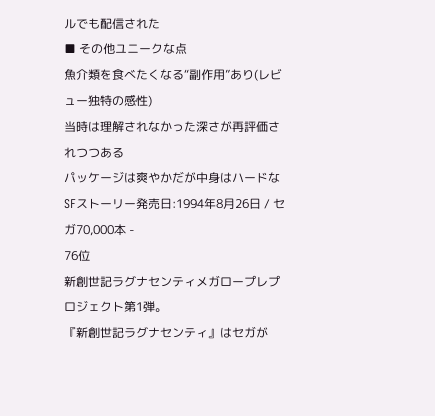ルでも配信された
■ その他ユニークな点
魚介類を食べたくなる“副作用”あり(レビュー独特の感性)
当時は理解されなかった深さが再評価されつつある
パッケージは爽やかだが中身はハードなSFストーリー発売日:1994年8月26日 / セガ70,000本 -
76位
新創世記ラグナセンティメガロープレプロジェクト第1弾。
『新創世記ラグナセンティ』はセガが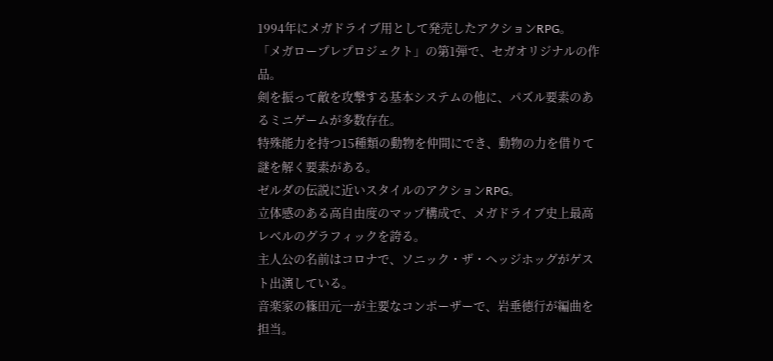1994年にメガドライブ用として発売したアクションRPG。
「メガロープレプロジェクト」の第1弾で、セガオリジナルの作品。
剣を振って敵を攻撃する基本システムの他に、パズル要素のあるミニゲームが多数存在。
特殊能力を持つ15種類の動物を仲間にでき、動物の力を借りて謎を解く要素がある。
ゼルダの伝説に近いスタイルのアクションRPG。
立体感のある高自由度のマップ構成で、メガドライブ史上最高レベルのグラフィックを誇る。
主人公の名前はコロナで、ソニック・ザ・ヘッジホッグがゲスト出演している。
音楽家の篠田元一が主要なコンポーザーで、岩垂徳行が編曲を担当。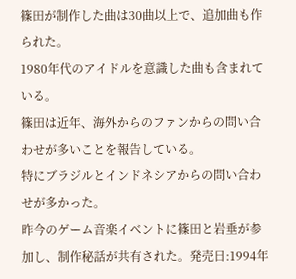篠田が制作した曲は30曲以上で、追加曲も作られた。
1980年代のアイドルを意識した曲も含まれている。
篠田は近年、海外からのファンからの問い合わせが多いことを報告している。
特にブラジルとインドネシアからの問い合わせが多かった。
昨今のゲーム音楽イベントに篠田と岩垂が参加し、制作秘話が共有された。発売日:1994年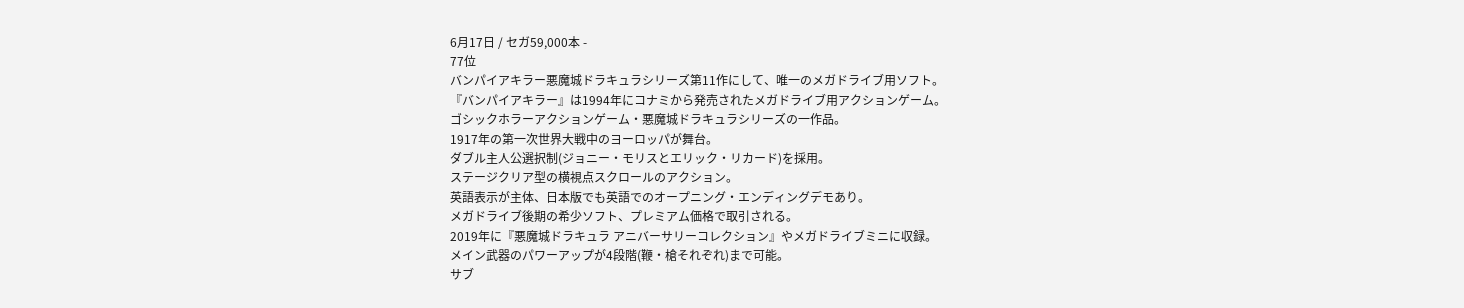6月17日 / セガ59,000本 -
77位
バンパイアキラー悪魔城ドラキュラシリーズ第11作にして、唯一のメガドライブ用ソフト。
『バンパイアキラー』は1994年にコナミから発売されたメガドライブ用アクションゲーム。
ゴシックホラーアクションゲーム・悪魔城ドラキュラシリーズの一作品。
1917年の第一次世界大戦中のヨーロッパが舞台。
ダブル主人公選択制(ジョニー・モリスとエリック・リカード)を採用。
ステージクリア型の横視点スクロールのアクション。
英語表示が主体、日本版でも英語でのオープニング・エンディングデモあり。
メガドライブ後期の希少ソフト、プレミアム価格で取引される。
2019年に『悪魔城ドラキュラ アニバーサリーコレクション』やメガドライブミニに収録。
メイン武器のパワーアップが4段階(鞭・槍それぞれ)まで可能。
サブ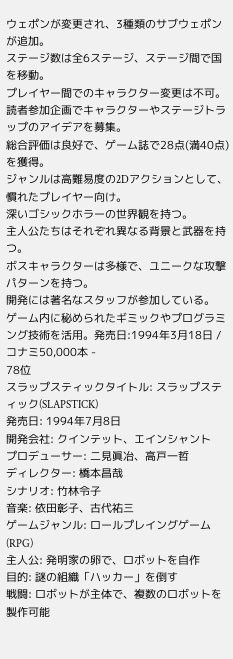ウェポンが変更され、3種類のサブウェポンが追加。
ステージ数は全6ステージ、ステージ間で国を移動。
プレイヤー間でのキャラクター変更は不可。
読者参加企画でキャラクターやステージトラップのアイデアを募集。
総合評価は良好で、ゲーム誌で28点(満40点)を獲得。
ジャンルは高難易度の2Dアクションとして、慣れたプレイヤー向け。
深いゴシックホラーの世界観を持つ。
主人公たちはそれぞれ異なる背景と武器を持つ。
ボスキャラクターは多様で、ユニークな攻撃パターンを持つ。
開発には著名なスタッフが参加している。
ゲーム内に秘められたギミックやプログラミング技術を活用。発売日:1994年3月18日 / コナミ50,000本 -
78位
スラップスティックタイトル: スラップスティック(SLAPSTICK)
発売日: 1994年7月8日
開発会社: クインテット、エインシャント
プロデューサー: 二見眞冶、高戸一哲
ディレクター: 橋本昌哉
シナリオ: 竹林令子
音楽: 依田彰子、古代祐三
ゲームジャンル: ロールプレイングゲーム(RPG)
主人公: 発明家の卵で、ロボットを自作
目的: 謎の組織「ハッカー」を倒す
戦闘: ロボットが主体で、複数のロボットを製作可能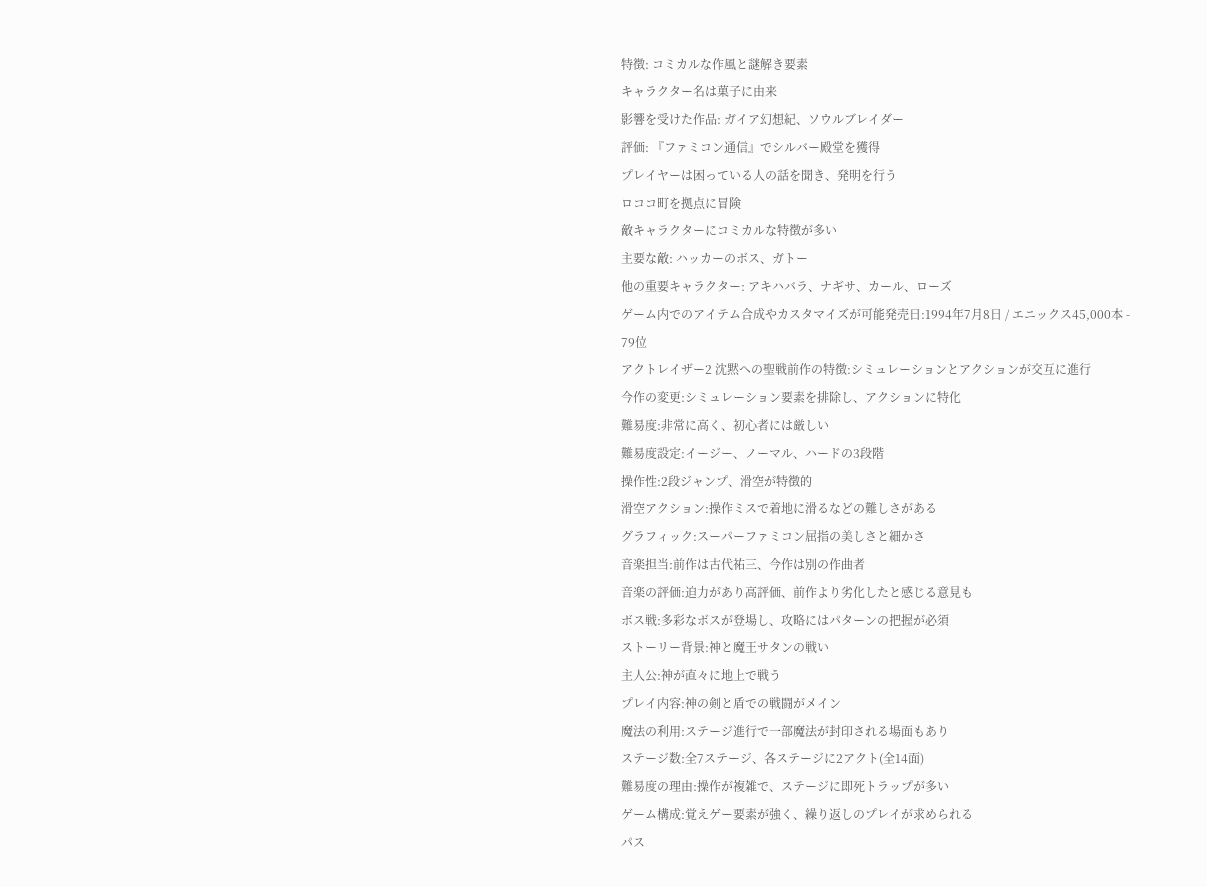特徴: コミカルな作風と謎解き要素
キャラクター名は菓子に由来
影響を受けた作品: ガイア幻想紀、ソウルブレイダー
評価: 『ファミコン通信』でシルバー殿堂を獲得
プレイヤーは困っている人の話を聞き、発明を行う
ロココ町を拠点に冒険
敵キャラクターにコミカルな特徴が多い
主要な敵: ハッカーのボス、ガトー
他の重要キャラクター: アキハバラ、ナギサ、カール、ローズ
ゲーム内でのアイテム合成やカスタマイズが可能発売日:1994年7月8日 / エニックス45,000本 -
79位
アクトレイザー2 沈黙への聖戦前作の特徴:シミュレーションとアクションが交互に進行
今作の変更:シミュレーション要素を排除し、アクションに特化
難易度:非常に高く、初心者には厳しい
難易度設定:イージー、ノーマル、ハードの3段階
操作性:2段ジャンプ、滑空が特徴的
滑空アクション:操作ミスで着地に滑るなどの難しさがある
グラフィック:スーパーファミコン屈指の美しさと細かさ
音楽担当:前作は古代祐三、今作は別の作曲者
音楽の評価:迫力があり高評価、前作より劣化したと感じる意見も
ボス戦:多彩なボスが登場し、攻略にはパターンの把握が必須
ストーリー背景:神と魔王サタンの戦い
主人公:神が直々に地上で戦う
プレイ内容:神の剣と盾での戦闘がメイン
魔法の利用:ステージ進行で一部魔法が封印される場面もあり
ステージ数:全7ステージ、各ステージに2アクト(全14面)
難易度の理由:操作が複雑で、ステージに即死トラップが多い
ゲーム構成:覚えゲー要素が強く、繰り返しのプレイが求められる
パス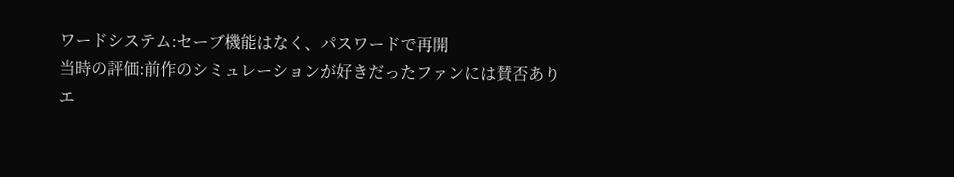ワードシステム:セーブ機能はなく、パスワードで再開
当時の評価:前作のシミュレーションが好きだったファンには賛否あり
エ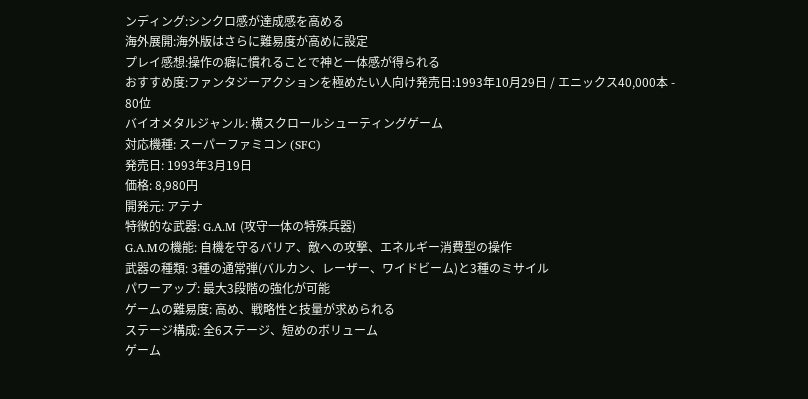ンディング:シンクロ感が達成感を高める
海外展開:海外版はさらに難易度が高めに設定
プレイ感想:操作の癖に慣れることで神と一体感が得られる
おすすめ度:ファンタジーアクションを極めたい人向け発売日:1993年10月29日 / エニックス40,000本 -
80位
バイオメタルジャンル: 横スクロールシューティングゲーム
対応機種: スーパーファミコン (SFC)
発売日: 1993年3月19日
価格: 8,980円
開発元: アテナ
特徴的な武器: G.A.M (攻守一体の特殊兵器)
G.A.Mの機能: 自機を守るバリア、敵への攻撃、エネルギー消費型の操作
武器の種類: 3種の通常弾(バルカン、レーザー、ワイドビーム)と3種のミサイル
パワーアップ: 最大3段階の強化が可能
ゲームの難易度: 高め、戦略性と技量が求められる
ステージ構成: 全6ステージ、短めのボリューム
ゲーム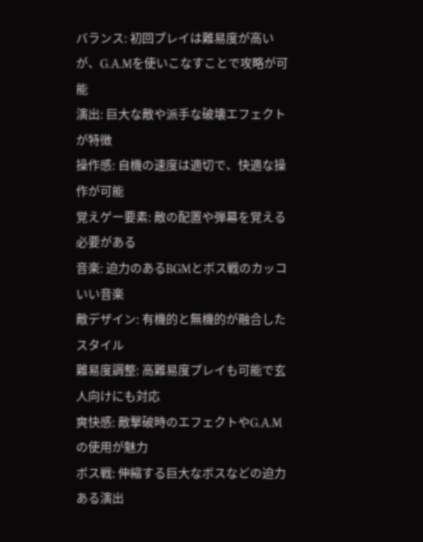バランス: 初回プレイは難易度が高いが、G.A.Mを使いこなすことで攻略が可能
演出: 巨大な敵や派手な破壊エフェクトが特徴
操作感: 自機の速度は適切で、快適な操作が可能
覚えゲー要素: 敵の配置や弾幕を覚える必要がある
音楽: 迫力のあるBGMとボス戦のカッコいい音楽
敵デザイン: 有機的と無機的が融合したスタイル
難易度調整: 高難易度プレイも可能で玄人向けにも対応
爽快感: 敵撃破時のエフェクトやG.A.Mの使用が魅力
ボス戦: 伸縮する巨大なボスなどの迫力ある演出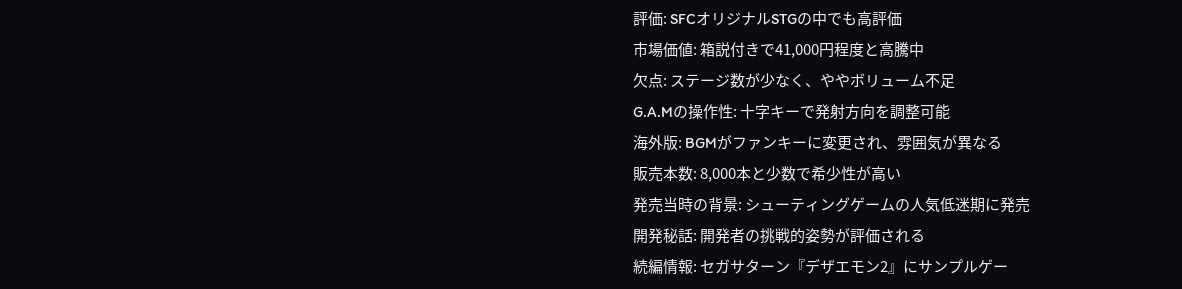評価: SFCオリジナルSTGの中でも高評価
市場価値: 箱説付きで41,000円程度と高騰中
欠点: ステージ数が少なく、ややボリューム不足
G.A.Mの操作性: 十字キーで発射方向を調整可能
海外版: BGMがファンキーに変更され、雰囲気が異なる
販売本数: 8,000本と少数で希少性が高い
発売当時の背景: シューティングゲームの人気低迷期に発売
開発秘話: 開発者の挑戦的姿勢が評価される
続編情報: セガサターン『デザエモン2』にサンプルゲー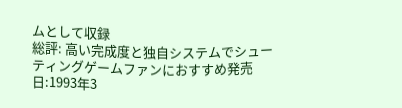ムとして収録
総評: 高い完成度と独自システムでシューティングゲームファンにおすすめ発売日:1993年3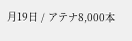月19日 / アテナ8,000本